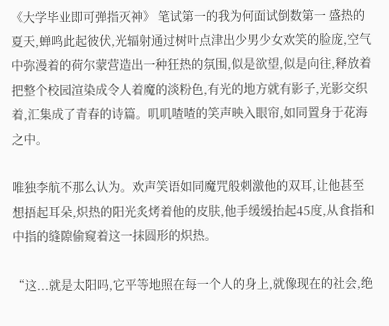《大学毕业即可弹指灭神》 笔试第一的我为何面试倒数第一 盛热的夏天,蝉鸣此起彼伏,光辐射通过树叶点津出少男少女欢笑的脸庞,空气中弥漫着的荷尔蒙营造出一种狂热的氛围,似是欲望,似是向往,释放着把整个校园渲染成令人着魔的淡粉色,有光的地方就有影子,光影交织着,汇集成了青春的诗篇。叽叽喳喳的笑声映入眼帘,如同置身于花海之中。

唯独李航不那么认为。欢声笑语如同魔咒般刺激他的双耳,让他甚至想捂起耳朵,炽热的阳光炙烤着他的皮肤,他手缓缓抬起45度,从食指和中指的缝隙偷窥着这一抹圆形的炽热。

“这...就是太阳吗,它平等地照在每一个人的身上,就像现在的社会,绝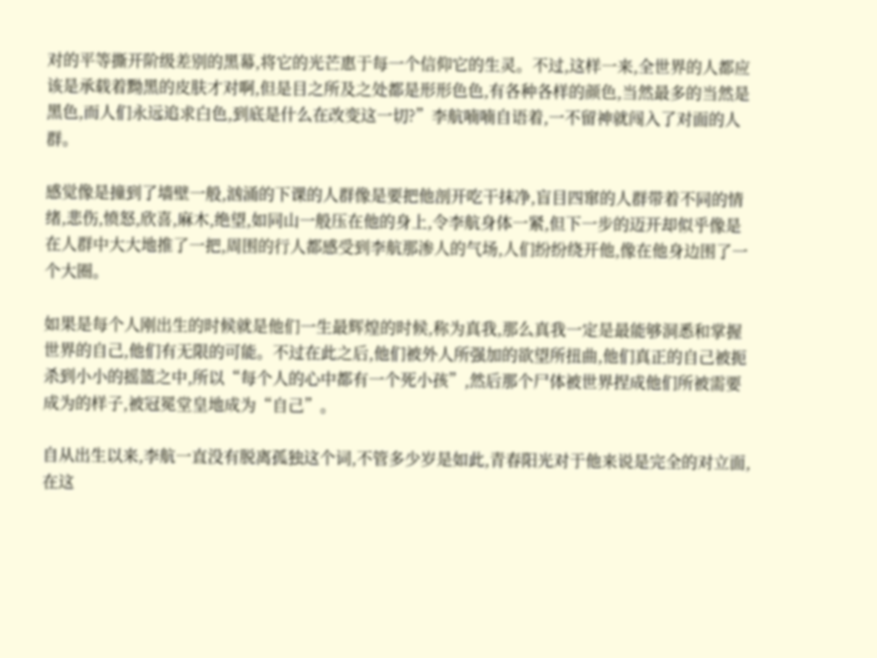对的平等撕开阶级差别的黑幕,将它的光芒惠于每一个信仰它的生灵。不过,这样一来,全世界的人都应该是承载着黝黑的皮肤才对啊,但是目之所及之处都是形形色色,有各种各样的颜色,当然最多的当然是黑色,而人们永远追求白色,到底是什么在改变这一切?”李航喃喃自语着,一不留神就闯入了对面的人群。

感觉像是撞到了墙壁一般,汹涌的下课的人群像是要把他剖开吃干抹净,盲目四窜的人群带着不同的情绪,悲伤,愤怒,欣喜,麻木,绝望,如同山一般压在他的身上,令李航身体一紧,但下一步的迈开却似乎像是在人群中大大地推了一把,周围的行人都感受到李航那渗人的气场,人们纷纷绕开他,像在他身边围了一个大圈。

如果是每个人刚出生的时候就是他们一生最辉煌的时候,称为真我,那么真我一定是最能够洞悉和掌握世界的自己,他们有无限的可能。不过在此之后,他们被外人所强加的欲望所扭曲,他们真正的自己被扼杀到小小的摇篮之中,所以“每个人的心中都有一个死小孩”,然后那个尸体被世界捏成他们所被需要成为的样子,被冠冕堂皇地成为“自己”。

自从出生以来,李航一直没有脱离孤独这个词,不管多少岁是如此,青春阳光对于他来说是完全的对立面,在这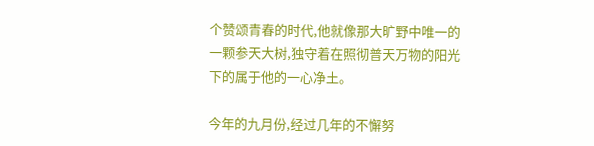个赞颂青春的时代,他就像那大旷野中唯一的一颗参天大树,独守着在照彻普天万物的阳光下的属于他的一心净土。

今年的九月份,经过几年的不懈努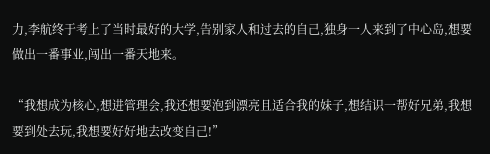力,李航终于考上了当时最好的大学,告别家人和过去的自己,独身一人来到了中心岛,想要做出一番事业,闯出一番天地来。

“我想成为核心,想进管理会,我还想要泡到漂亮且适合我的妹子,想结识一帮好兄弟,我想要到处去玩,我想要好好地去改变自己!”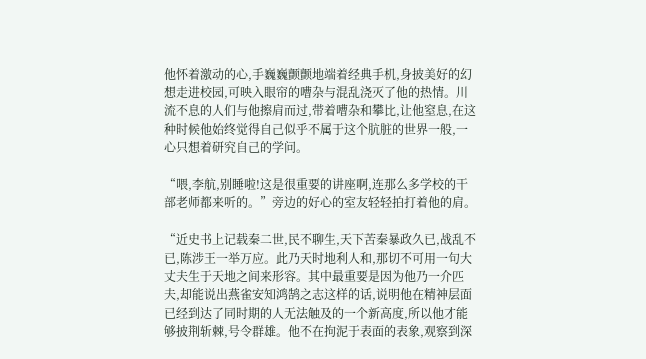他怀着激动的心,手巍巍颤颤地端着经典手机,身披美好的幻想走进校园,可映入眼帘的嘈杂与混乱浇灭了他的热情。川流不息的人们与他擦肩而过,带着嘈杂和攀比,让他窒息,在这种时候他始终觉得自己似乎不属于这个肮脏的世界一般,一心只想着研究自己的学问。

“喂,李航,别睡啦!这是很重要的讲座啊,连那么多学校的干部老师都来听的。”旁边的好心的室友轻轻拍打着他的肩。

“近史书上记载秦二世,民不聊生,天下苦秦暴政久已,战乱不已,陈涉王一举万应。此乃天时地利人和,那切不可用一句大丈夫生于天地之间来形容。其中最重要是因为他乃一介匹夫,却能说出燕雀安知鸿鹄之志这样的话,说明他在精神层面已经到达了同时期的人无法触及的一个新高度,所以他才能够披荆斩棘,号令群雄。他不在拘泥于表面的表象,观察到深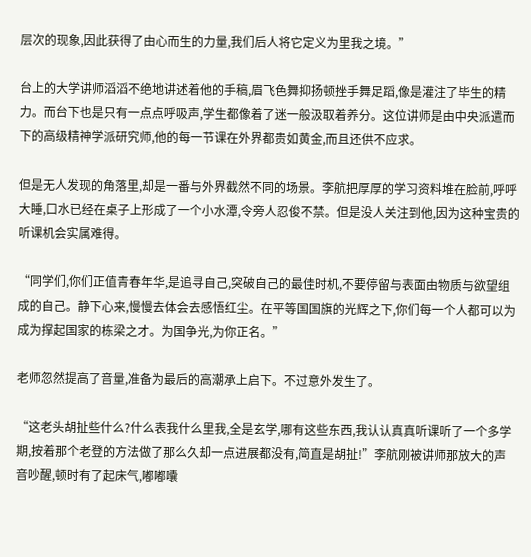层次的现象,因此获得了由心而生的力量,我们后人将它定义为里我之境。”

台上的大学讲师滔滔不绝地讲述着他的手稿,眉飞色舞抑扬顿挫手舞足蹈,像是灌注了毕生的精力。而台下也是只有一点点呼吸声,学生都像着了迷一般汲取着养分。这位讲师是由中央派遣而下的高级精神学派研究师,他的每一节课在外界都贵如黄金,而且还供不应求。

但是无人发现的角落里,却是一番与外界截然不同的场景。李航把厚厚的学习资料堆在脸前,呼呼大睡,口水已经在桌子上形成了一个小水潭,令旁人忍俊不禁。但是没人关注到他,因为这种宝贵的听课机会实属难得。

“同学们,你们正值青春年华,是追寻自己,突破自己的最佳时机,不要停留与表面由物质与欲望组成的自己。静下心来,慢慢去体会去感悟红尘。在平等国国旗的光辉之下,你们每一个人都可以为成为撑起国家的栋梁之才。为国争光,为你正名。”

老师忽然提高了音量,准备为最后的高潮承上启下。不过意外发生了。

“这老头胡扯些什么?什么表我什么里我,全是玄学,哪有这些东西,我认认真真听课听了一个多学期,按着那个老登的方法做了那么久却一点进展都没有,简直是胡扯!”李航刚被讲师那放大的声音吵醒,顿时有了起床气,嘟嘟囔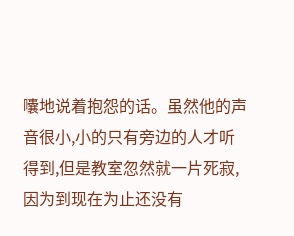囔地说着抱怨的话。虽然他的声音很小,小的只有旁边的人才听得到,但是教室忽然就一片死寂,因为到现在为止还没有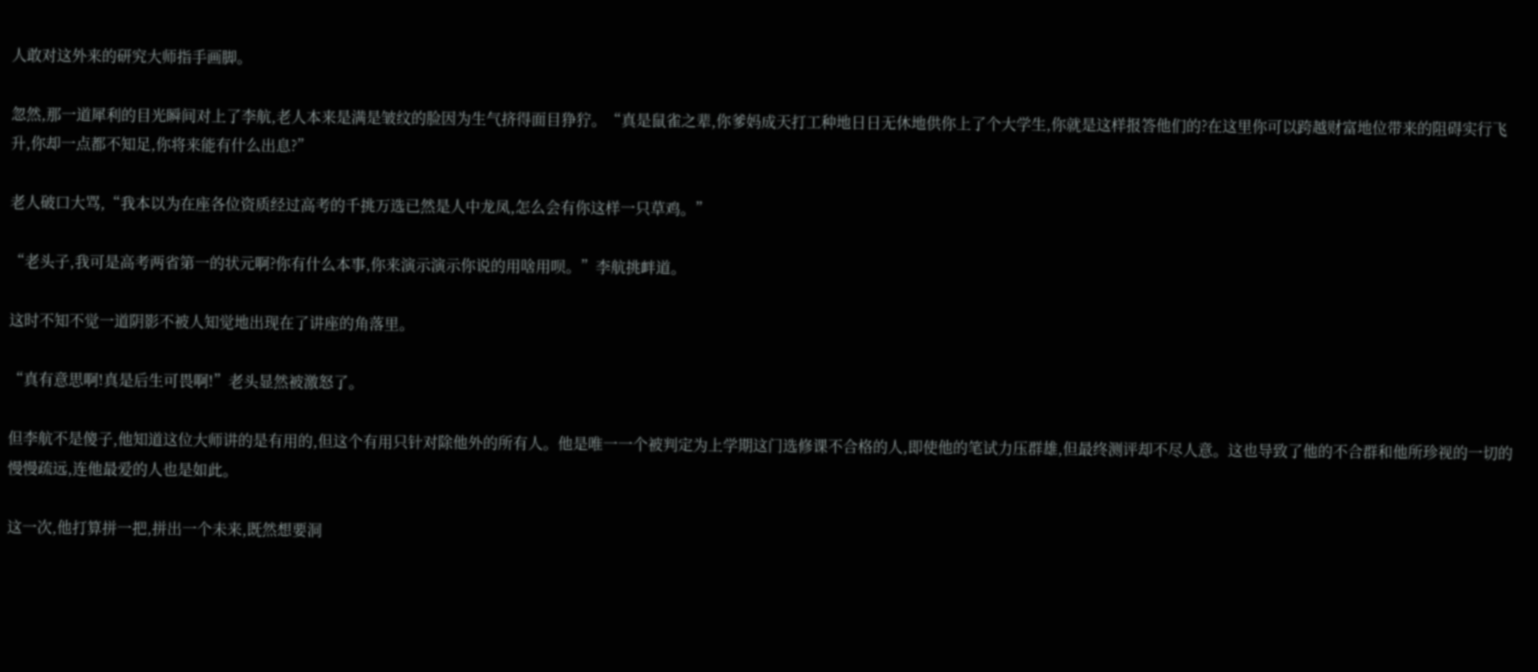人敢对这外来的研究大师指手画脚。

忽然,那一道犀利的目光瞬间对上了李航,老人本来是满是皱纹的脸因为生气挤得面目狰狞。“真是鼠雀之辈,你爹妈成天打工种地日日无休地供你上了个大学生,你就是这样报答他们的?在这里你可以跨越财富地位带来的阻碍实行飞升,你却一点都不知足,你将来能有什么出息?”

老人破口大骂,“我本以为在座各位资质经过高考的千挑万选已然是人中龙凤,怎么会有你这样一只草鸡。”

“老头子,我可是高考两省第一的状元啊?你有什么本事,你来演示演示你说的用啥用呗。”李航挑衅道。

这时不知不觉一道阴影不被人知觉地出现在了讲座的角落里。

“真有意思啊!真是后生可畏啊!”老头显然被激怒了。

但李航不是傻子,他知道这位大师讲的是有用的,但这个有用只针对除他外的所有人。他是唯一一个被判定为上学期这门选修课不合格的人,即使他的笔试力压群雄,但最终测评却不尽人意。这也导致了他的不合群和他所珍视的一切的慢慢疏远,连他最爱的人也是如此。

这一次,他打算拼一把,拼出一个未来,既然想要洞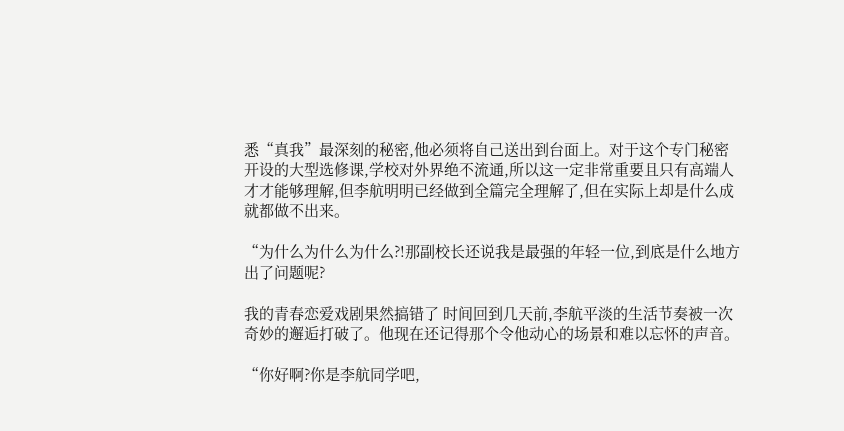悉“真我”最深刻的秘密,他必须将自己送出到台面上。对于这个专门秘密开设的大型选修课,学校对外界绝不流通,所以这一定非常重要且只有高端人才才能够理解,但李航明明已经做到全篇完全理解了,但在实际上却是什么成就都做不出来。

“为什么为什么为什么?!那副校长还说我是最强的年轻一位,到底是什么地方出了问题呢?

我的青春恋爱戏剧果然搞错了 时间回到几天前,李航平淡的生活节奏被一次奇妙的邂逅打破了。他现在还记得那个令他动心的场景和难以忘怀的声音。

“你好啊?你是李航同学吧,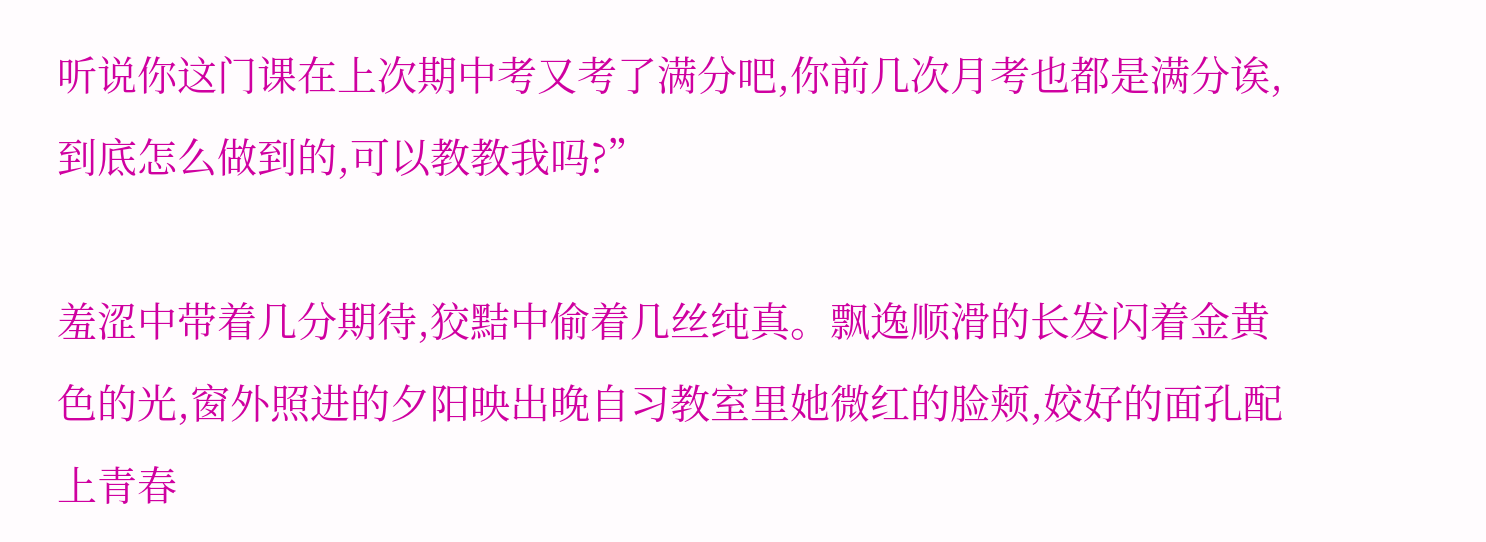听说你这门课在上次期中考又考了满分吧,你前几次月考也都是满分诶,到底怎么做到的,可以教教我吗?”

羞涩中带着几分期待,狡黠中偷着几丝纯真。飘逸顺滑的长发闪着金黄色的光,窗外照进的夕阳映出晚自习教室里她微红的脸颊,姣好的面孔配上青春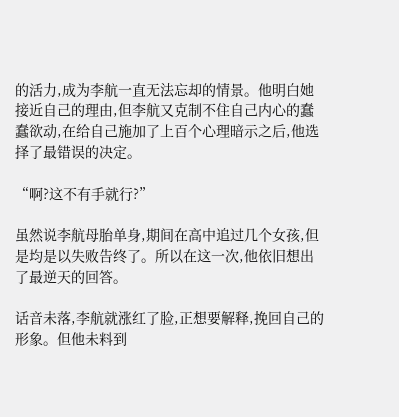的活力,成为李航一直无法忘却的情景。他明白她接近自己的理由,但李航又克制不住自己内心的蠢蠢欲动,在给自己施加了上百个心理暗示之后,他选择了最错误的决定。

“啊?这不有手就行?”

虽然说李航母胎单身,期间在高中追过几个女孩,但是均是以失败告终了。所以在这一次,他依旧想出了最逆天的回答。

话音未落,李航就涨红了脸,正想要解释,挽回自己的形象。但他未料到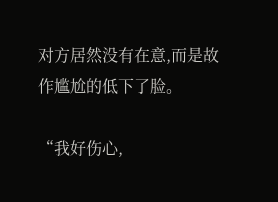对方居然没有在意,而是故作尴尬的低下了脸。

“我好伤心,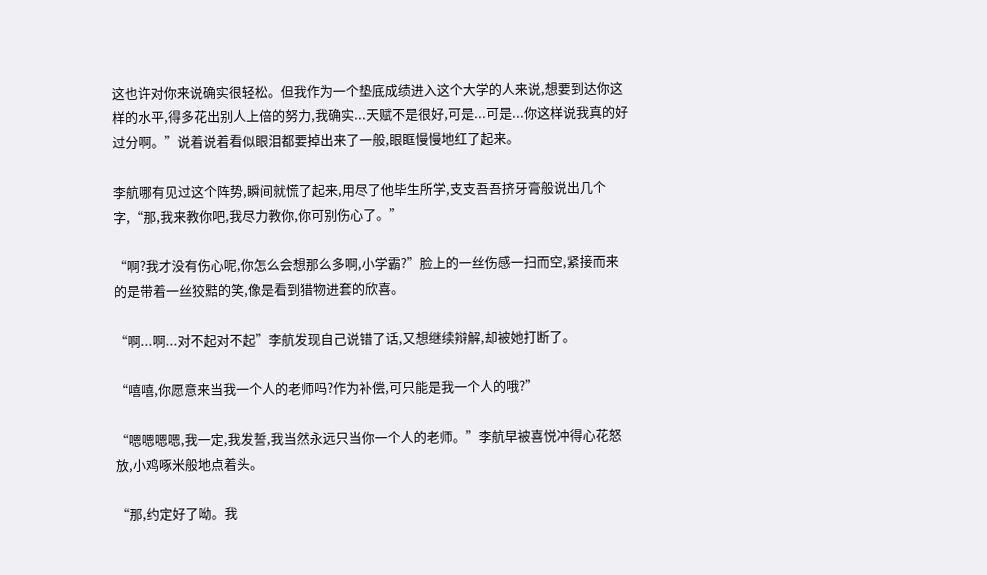这也许对你来说确实很轻松。但我作为一个垫底成绩进入这个大学的人来说,想要到达你这样的水平,得多花出别人上倍的努力,我确实...天赋不是很好,可是...可是...你这样说我真的好过分啊。”说着说着看似眼泪都要掉出来了一般,眼眶慢慢地红了起来。

李航哪有见过这个阵势,瞬间就慌了起来,用尽了他毕生所学,支支吾吾挤牙膏般说出几个字,“那,我来教你吧,我尽力教你,你可别伤心了。”

“啊?我才没有伤心呢,你怎么会想那么多啊,小学霸?”脸上的一丝伤感一扫而空,紧接而来的是带着一丝狡黠的笑,像是看到猎物进套的欣喜。

“啊...啊...对不起对不起”李航发现自己说错了话,又想继续辩解,却被她打断了。

“嘻嘻,你愿意来当我一个人的老师吗?作为补偿,可只能是我一个人的哦?”

“嗯嗯嗯嗯,我一定,我发誓,我当然永远只当你一个人的老师。”李航早被喜悦冲得心花怒放,小鸡啄米般地点着头。

“那,约定好了呦。我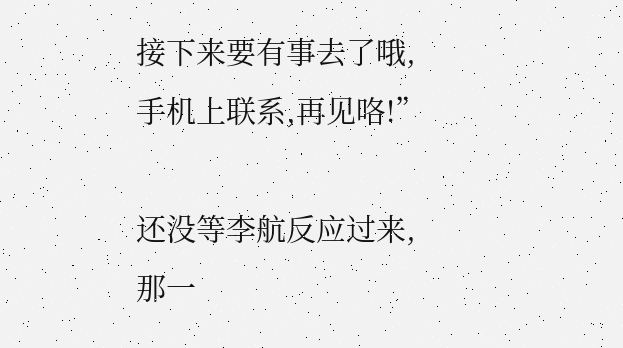接下来要有事去了哦,手机上联系,再见咯!”

还没等李航反应过来,那一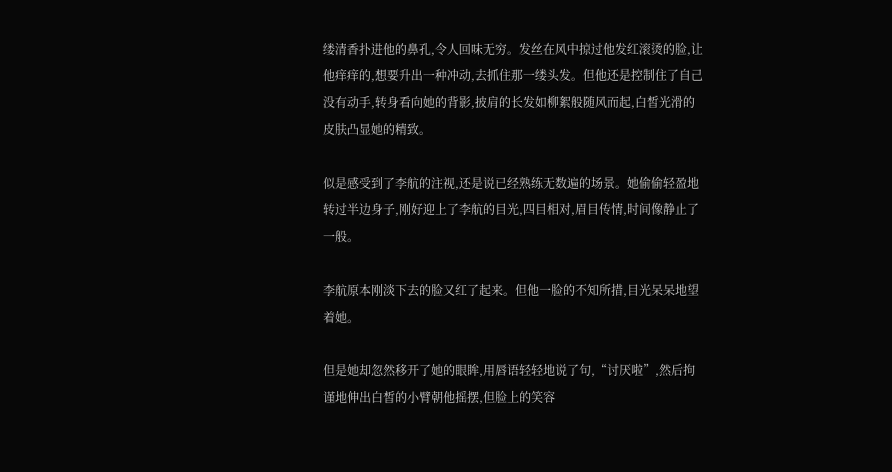缕清香扑进他的鼻孔,令人回味无穷。发丝在风中掠过他发红滚烫的脸,让他痒痒的,想要升出一种冲动,去抓住那一缕头发。但他还是控制住了自己没有动手,转身看向她的背影,披肩的长发如柳絮般随风而起,白皙光滑的皮肤凸显她的精致。

似是感受到了李航的注视,还是说已经熟练无数遍的场景。她偷偷轻盈地转过半边身子,刚好迎上了李航的目光,四目相对,眉目传情,时间像静止了一般。

李航原本刚淡下去的脸又红了起来。但他一脸的不知所措,目光呆呆地望着她。

但是她却忽然移开了她的眼眸,用唇语轻轻地说了句,“讨厌啦”,然后拘谨地伸出白皙的小臂朝他摇摆,但脸上的笑容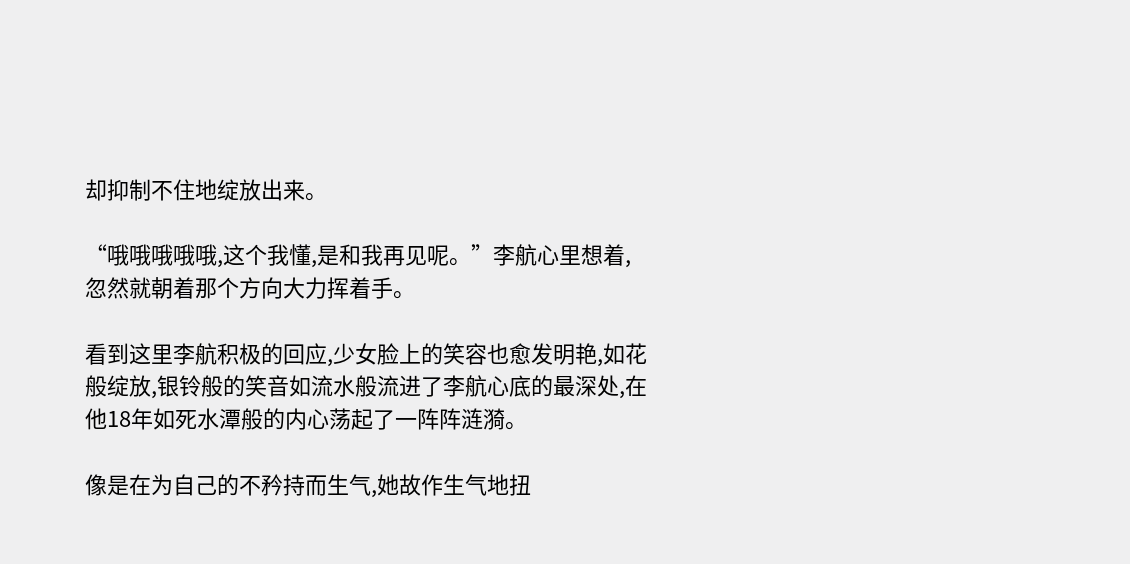却抑制不住地绽放出来。

“哦哦哦哦哦,这个我懂,是和我再见呢。”李航心里想着,忽然就朝着那个方向大力挥着手。

看到这里李航积极的回应,少女脸上的笑容也愈发明艳,如花般绽放,银铃般的笑音如流水般流进了李航心底的最深处,在他18年如死水潭般的内心荡起了一阵阵涟漪。

像是在为自己的不矜持而生气,她故作生气地扭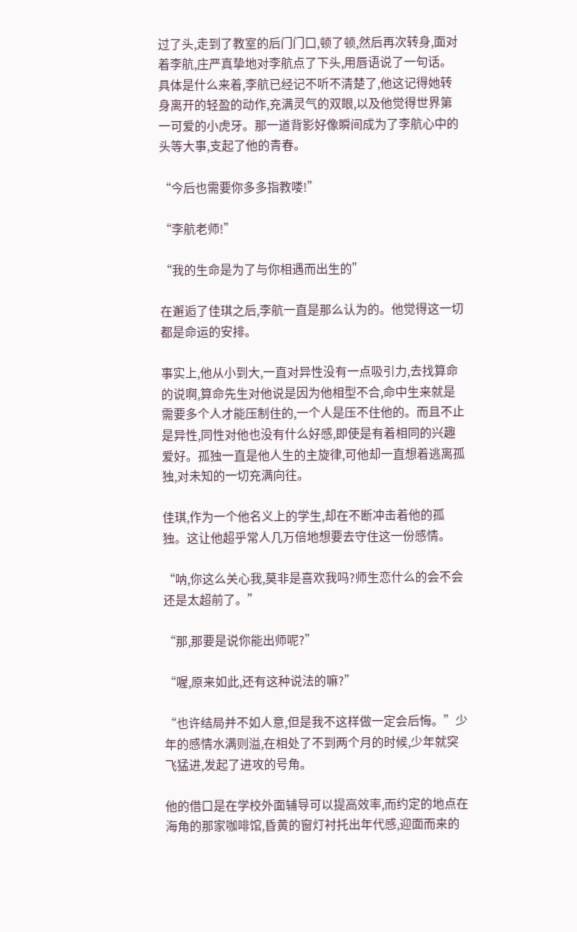过了头,走到了教室的后门门口,顿了顿,然后再次转身,面对着李航,庄严真挚地对李航点了下头,用唇语说了一句话。具体是什么来着,李航已经记不听不清楚了,他这记得她转身离开的轻盈的动作,充满灵气的双眼,以及他觉得世界第一可爱的小虎牙。那一道背影好像瞬间成为了李航心中的头等大事,支起了他的青春。

“今后也需要你多多指教喽!”

“李航老师!”

“我的生命是为了与你相遇而出生的”

在邂逅了佳琪之后,李航一直是那么认为的。他觉得这一切都是命运的安排。

事实上,他从小到大,一直对异性没有一点吸引力,去找算命的说啊,算命先生对他说是因为他相型不合,命中生来就是需要多个人才能压制住的,一个人是压不住他的。而且不止是异性,同性对他也没有什么好感,即使是有着相同的兴趣爱好。孤独一直是他人生的主旋律,可他却一直想着逃离孤独,对未知的一切充满向往。

佳琪,作为一个他名义上的学生,却在不断冲击着他的孤独。这让他超乎常人几万倍地想要去守住这一份感情。

“呐,你这么关心我,莫非是喜欢我吗?师生恋什么的会不会还是太超前了。”

“那,那要是说你能出师呢?”

“喔,原来如此,还有这种说法的嘛?”

“也许结局并不如人意,但是我不这样做一定会后悔。”少年的感情水满则溢,在相处了不到两个月的时候,少年就突飞猛进,发起了进攻的号角。

他的借口是在学校外面辅导可以提高效率,而约定的地点在海角的那家咖啡馆,昏黄的窗灯衬托出年代感,迎面而来的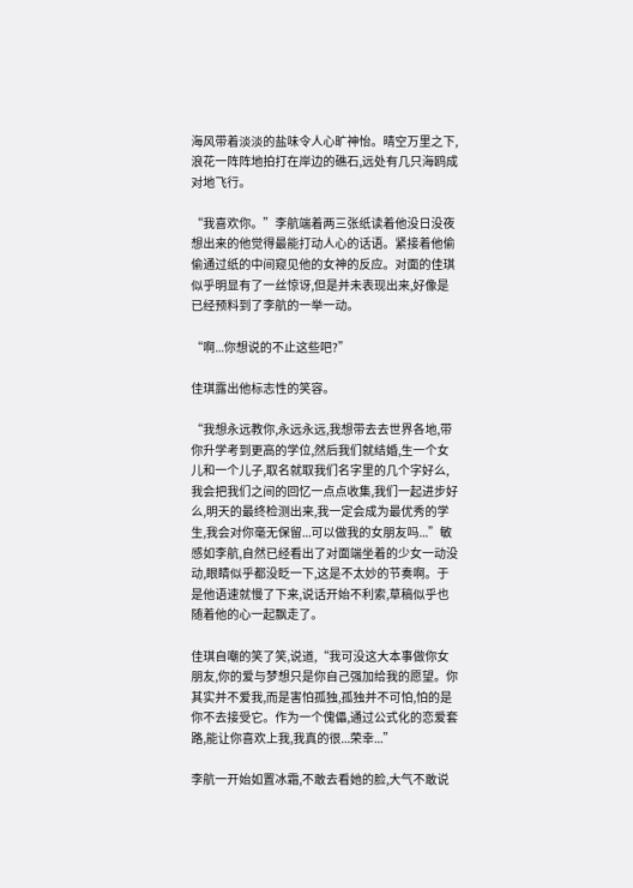海风带着淡淡的盐味令人心旷神怡。晴空万里之下,浪花一阵阵地拍打在岸边的礁石,远处有几只海鸥成对地飞行。

“我喜欢你。”李航端着两三张纸读着他没日没夜想出来的他觉得最能打动人心的话语。紧接着他偷偷通过纸的中间窥见他的女神的反应。对面的佳琪似乎明显有了一丝惊讶,但是并未表现出来,好像是已经预料到了李航的一举一动。

“啊...你想说的不止这些吧?”

佳琪露出他标志性的笑容。

“我想永远教你,永远永远,我想带去去世界各地,带你升学考到更高的学位,然后我们就结婚,生一个女儿和一个儿子,取名就取我们名字里的几个字好么,我会把我们之间的回忆一点点收集,我们一起进步好么,明天的最终检测出来,我一定会成为最优秀的学生,我会对你毫无保留...可以做我的女朋友吗...”敏感如李航,自然已经看出了对面端坐着的少女一动没动,眼睛似乎都没眨一下,这是不太妙的节奏啊。于是他语速就慢了下来,说话开始不利索,草稿似乎也随着他的心一起飘走了。

佳琪自嘲的笑了笑,说道,“我可没这大本事做你女朋友,你的爱与梦想只是你自己强加给我的愿望。你其实并不爱我,而是害怕孤独,孤独并不可怕,怕的是你不去接受它。作为一个傀儡,通过公式化的恋爱套路,能让你喜欢上我,我真的很...荣幸...”

李航一开始如置冰霜,不敢去看她的脸,大气不敢说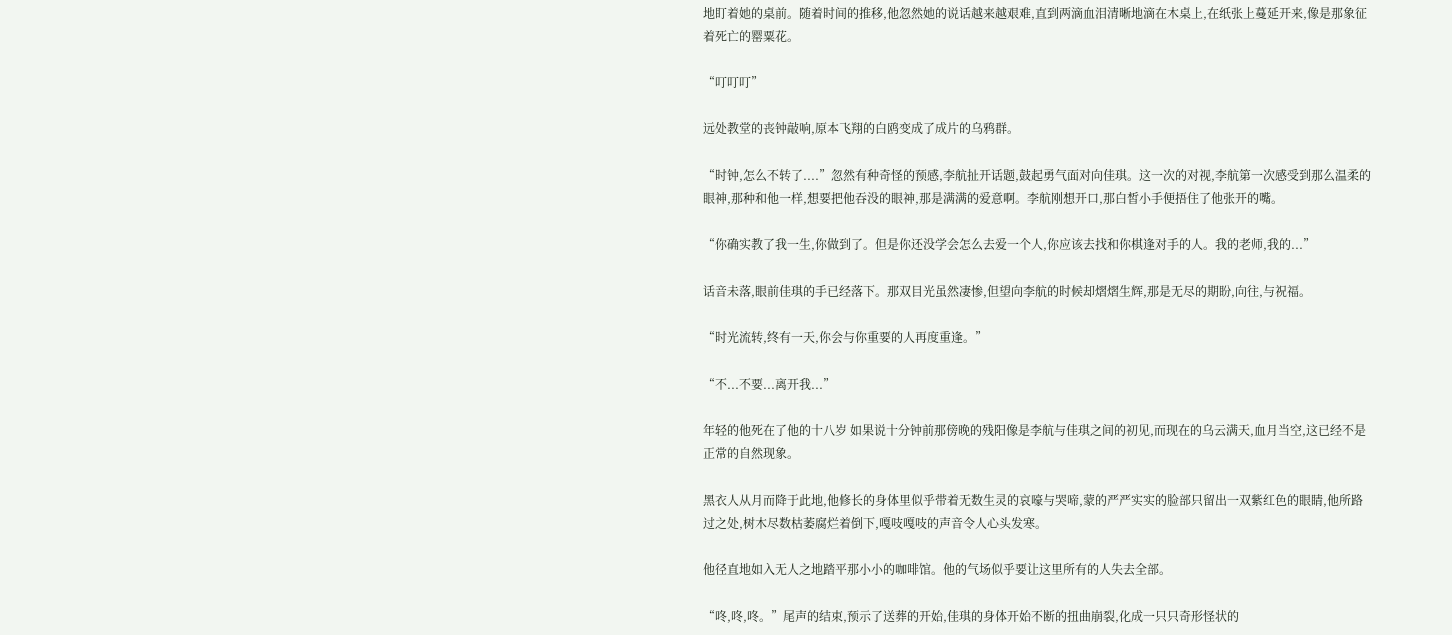地盯着她的桌前。随着时间的推移,他忽然她的说话越来越艰难,直到两滴血泪清晰地滴在木桌上,在纸张上蔓延开来,像是那象征着死亡的罂粟花。

“叮叮叮”

远处教堂的丧钟敲响,原本飞翔的白鸥变成了成片的乌鸦群。

“时钟,怎么不转了....”忽然有种奇怪的预感,李航扯开话题,鼓起勇气面对向佳琪。这一次的对视,李航第一次感受到那么温柔的眼神,那种和他一样,想要把他吞没的眼神,那是满满的爱意啊。李航刚想开口,那白皙小手便捂住了他张开的嘴。

“你确实教了我一生,你做到了。但是你还没学会怎么去爱一个人,你应该去找和你棋逢对手的人。我的老师,我的...”

话音未落,眼前佳琪的手已经落下。那双目光虽然凄惨,但望向李航的时候却熠熠生辉,那是无尽的期盼,向往,与祝福。

“时光流转,终有一天,你会与你重要的人再度重逢。”

“不...不要...离开我...”

年轻的他死在了他的十八岁 如果说十分钟前那傍晚的残阳像是李航与佳琪之间的初见,而现在的乌云满天,血月当空,这已经不是正常的自然现象。

黑衣人从月而降于此地,他修长的身体里似乎带着无数生灵的哀嚎与哭啼,蒙的严严实实的脸部只留出一双紫红色的眼睛,他所路过之处,树木尽数枯萎腐烂着倒下,嘎吱嘎吱的声音令人心头发寒。

他径直地如入无人之地踏平那小小的咖啡馆。他的气场似乎要让这里所有的人失去全部。

“咚,咚,咚。”尾声的结束,预示了送葬的开始,佳琪的身体开始不断的扭曲崩裂,化成一只只奇形怪状的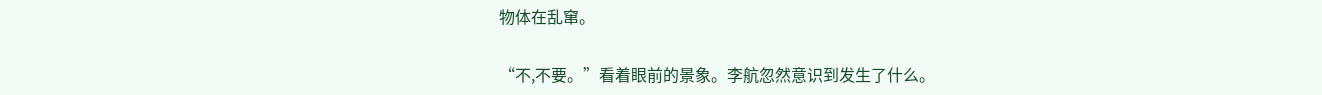物体在乱窜。

“不,不要。”看着眼前的景象。李航忽然意识到发生了什么。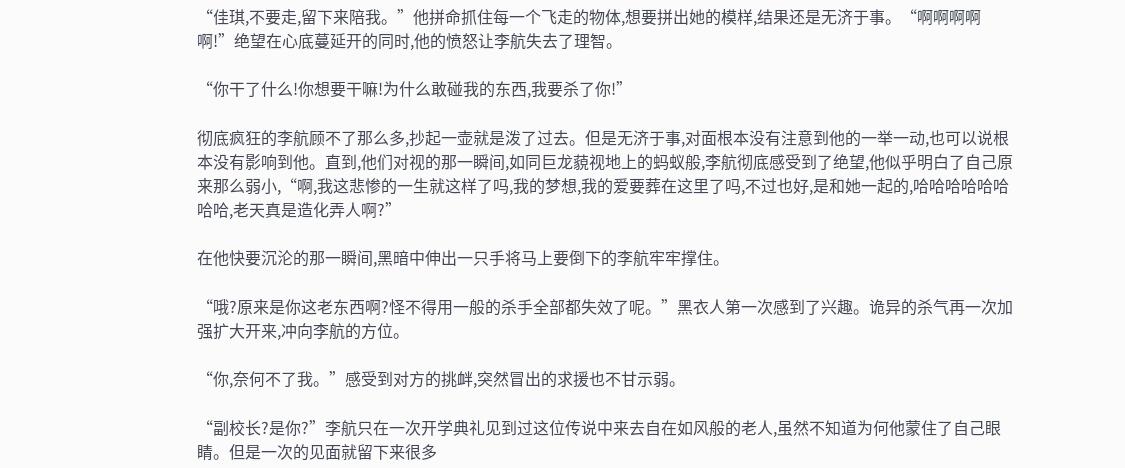“佳琪,不要走,留下来陪我。”他拼命抓住每一个飞走的物体,想要拼出她的模样,结果还是无济于事。“啊啊啊啊啊!”绝望在心底蔓延开的同时,他的愤怒让李航失去了理智。

“你干了什么!你想要干嘛!为什么敢碰我的东西,我要杀了你!”

彻底疯狂的李航顾不了那么多,抄起一壶就是泼了过去。但是无济于事,对面根本没有注意到他的一举一动,也可以说根本没有影响到他。直到,他们对视的那一瞬间,如同巨龙藐视地上的蚂蚁般,李航彻底感受到了绝望,他似乎明白了自己原来那么弱小,“啊,我这悲惨的一生就这样了吗,我的梦想,我的爱要葬在这里了吗,不过也好,是和她一起的,哈哈哈哈哈哈哈哈,老天真是造化弄人啊?”

在他快要沉沦的那一瞬间,黑暗中伸出一只手将马上要倒下的李航牢牢撑住。

“哦?原来是你这老东西啊?怪不得用一般的杀手全部都失效了呢。”黑衣人第一次感到了兴趣。诡异的杀气再一次加强扩大开来,冲向李航的方位。

“你,奈何不了我。”感受到对方的挑衅,突然冒出的求援也不甘示弱。

“副校长?是你?”李航只在一次开学典礼见到过这位传说中来去自在如风般的老人,虽然不知道为何他蒙住了自己眼睛。但是一次的见面就留下来很多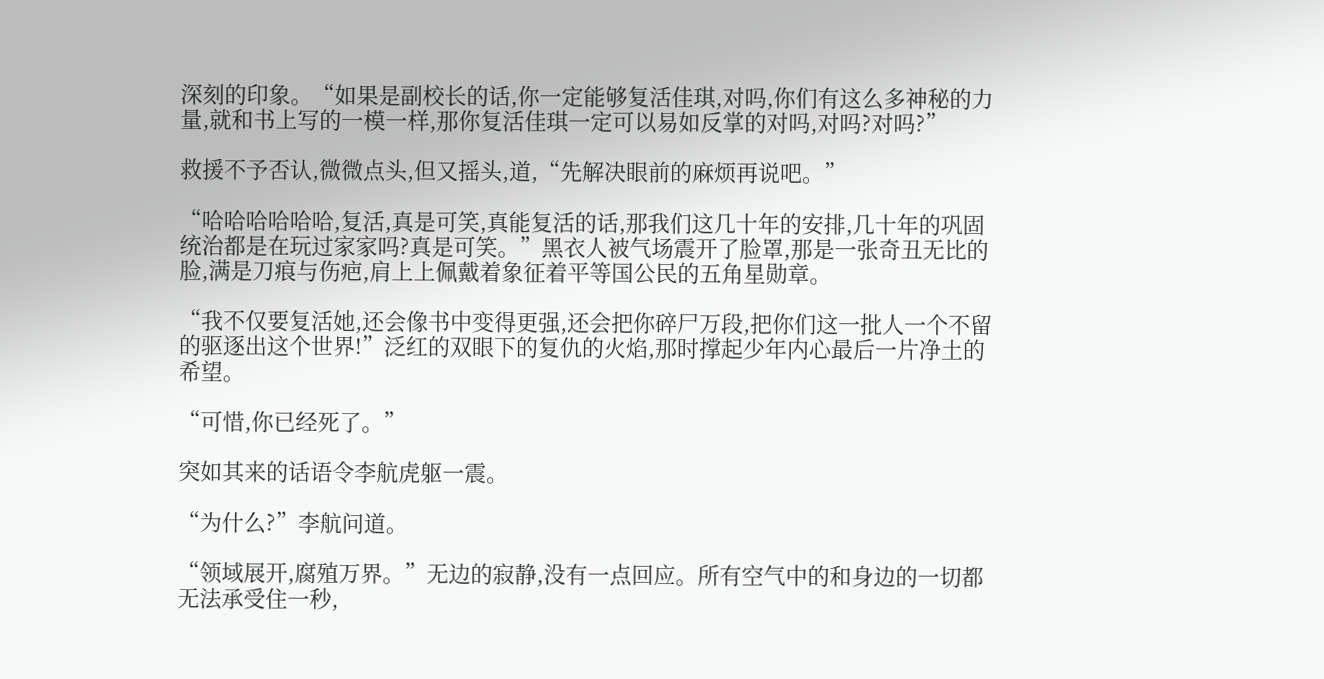深刻的印象。“如果是副校长的话,你一定能够复活佳琪,对吗,你们有这么多神秘的力量,就和书上写的一模一样,那你复活佳琪一定可以易如反掌的对吗,对吗?对吗?”

救援不予否认,微微点头,但又摇头,道,“先解决眼前的麻烦再说吧。”

“哈哈哈哈哈哈,复活,真是可笑,真能复活的话,那我们这几十年的安排,几十年的巩固统治都是在玩过家家吗?真是可笑。”黑衣人被气场震开了脸罩,那是一张奇丑无比的脸,满是刀痕与伤疤,肩上上佩戴着象征着平等国公民的五角星勋章。

“我不仅要复活她,还会像书中变得更强,还会把你碎尸万段,把你们这一批人一个不留的驱逐出这个世界!”泛红的双眼下的复仇的火焰,那时撑起少年内心最后一片净土的希望。

“可惜,你已经死了。”

突如其来的话语令李航虎躯一震。

“为什么?”李航问道。

“领域展开,腐殖万界。”无边的寂静,没有一点回应。所有空气中的和身边的一切都无法承受住一秒,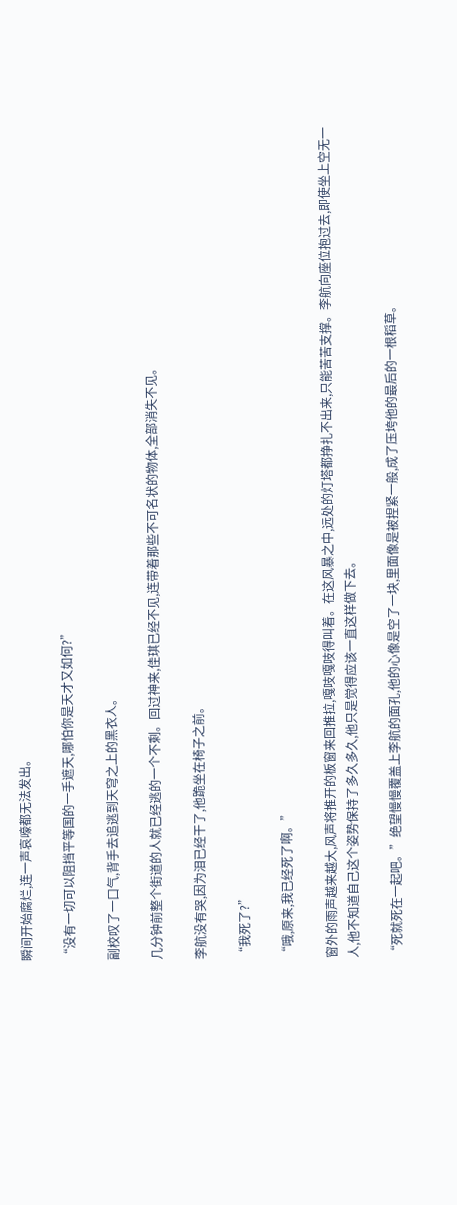瞬间开始腐烂,连一声哀嚎都无法发出。

“没有一切可以阻挡平等国的一手遮天,哪怕你是天才又如何?”

副校叹了一口气,背手去追逃到天穹之上的黑衣人。

几分钟前整个街道的人就已经逃的一个不剩。回过神来,佳琪已经不见,连带着那些不可名状的物体,全部消失不见。

李航没有哭,因为泪已经干了,他跪坐在椅子之前。

“我死了?”

“哦,原来,我已经死了啊。”

窗外的雨声越来越大,风声将推开的板窗来回推拉,嘎吱嘎吱得叫着。在这风暴之中,远处的灯塔都挣扎不出来,只能苦苦支撑。李航向座位抱过去,即使坐上空无一人,他不知道自己这个姿势保持了多久多久,他只是觉得应该一直这样做下去。

“死就死在一起吧。”绝望慢慢覆盖上李航的面孔,他的心像是空了一块,里面像是被捏紧一般,成了压垮他的最后的一根稻草。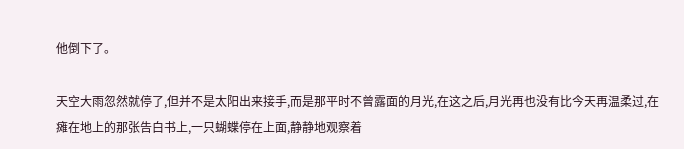他倒下了。

天空大雨忽然就停了,但并不是太阳出来接手,而是那平时不曾露面的月光,在这之后,月光再也没有比今天再温柔过,在瘫在地上的那张告白书上,一只蝴蝶停在上面,静静地观察着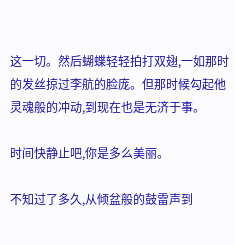这一切。然后蝴蝶轻轻拍打双翅,一如那时的发丝掠过李航的脸庞。但那时候勾起他灵魂般的冲动,到现在也是无济于事。

时间快静止吧,你是多么美丽。

不知过了多久,从倾盆般的鼓雷声到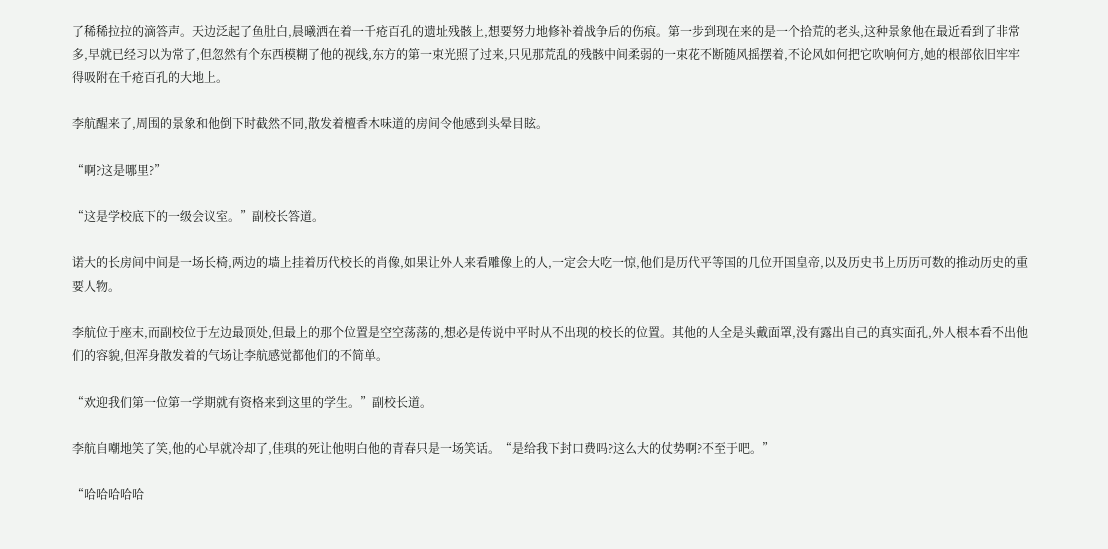了稀稀拉拉的滴答声。天边泛起了鱼肚白,晨曦洒在着一千疮百孔的遗址残骸上,想要努力地修补着战争后的伤痕。第一步到现在来的是一个拾荒的老头,这种景象他在最近看到了非常多,早就已经习以为常了,但忽然有个东西模糊了他的视线,东方的第一束光照了过来,只见那荒乱的残骸中间柔弱的一束花不断随风摇摆着,不论风如何把它吹响何方,她的根部依旧牢牢得吸附在千疮百孔的大地上。

李航醒来了,周围的景象和他倒下时截然不同,散发着檀香木味道的房间令他感到头晕目眩。

“啊?这是哪里?”

“这是学校底下的一级会议室。”副校长答道。

诺大的长房间中间是一场长椅,两边的墙上挂着历代校长的肖像,如果让外人来看雕像上的人,一定会大吃一惊,他们是历代平等国的几位开国皇帝,以及历史书上历历可数的推动历史的重要人物。

李航位于座末,而副校位于左边最顶处,但最上的那个位置是空空荡荡的,想必是传说中平时从不出现的校长的位置。其他的人全是头戴面罩,没有露出自己的真实面孔,外人根本看不出他们的容貌,但浑身散发着的气场让李航感觉都他们的不简单。

“欢迎我们第一位第一学期就有资格来到这里的学生。”副校长道。

李航自嘲地笑了笑,他的心早就冷却了,佳琪的死让他明白他的青春只是一场笑话。“是给我下封口费吗?这么大的仗势啊?不至于吧。”

“哈哈哈哈哈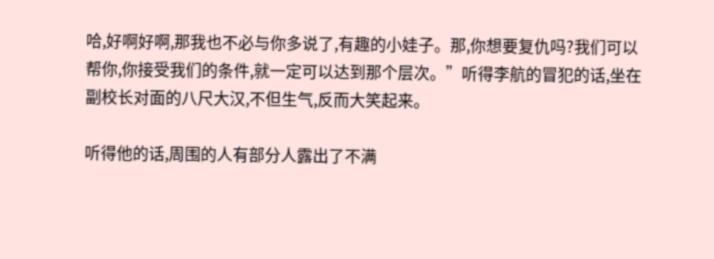哈,好啊好啊,那我也不必与你多说了,有趣的小娃子。那,你想要复仇吗?我们可以帮你,你接受我们的条件,就一定可以达到那个层次。”听得李航的冒犯的话,坐在副校长对面的八尺大汉,不但生气,反而大笑起来。

听得他的话,周围的人有部分人露出了不满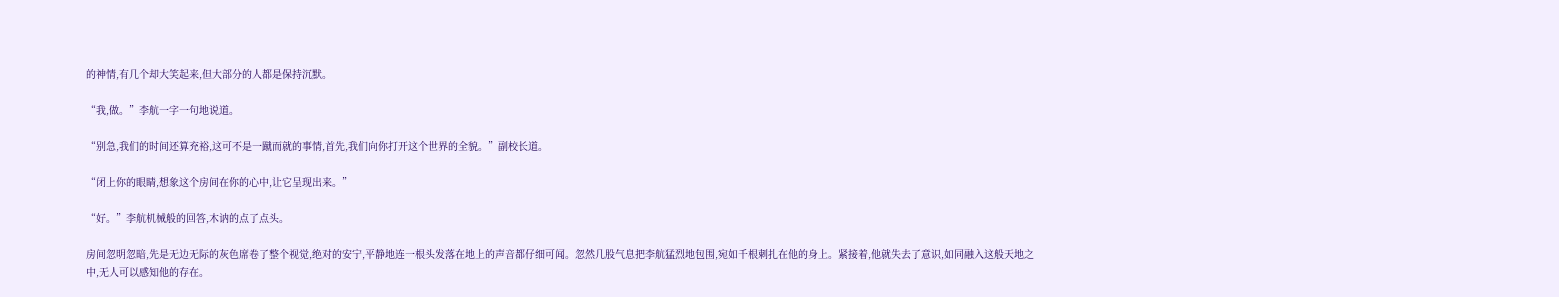的神情,有几个却大笑起来,但大部分的人都是保持沉默。

“我,做。”李航一字一句地说道。

“别急,我们的时间还算充裕,这可不是一蹴而就的事情,首先,我们向你打开这个世界的全貌。”副校长道。

“闭上你的眼睛,想象这个房间在你的心中,让它呈现出来。”

“好。”李航机械般的回答,木讷的点了点头。

房间忽明忽暗,先是无边无际的灰色席卷了整个视觉,绝对的安宁,平静地连一根头发落在地上的声音都仔细可闻。忽然几股气息把李航猛烈地包围,宛如千根刺扎在他的身上。紧接着,他就失去了意识,如同融入这般天地之中,无人可以感知他的存在。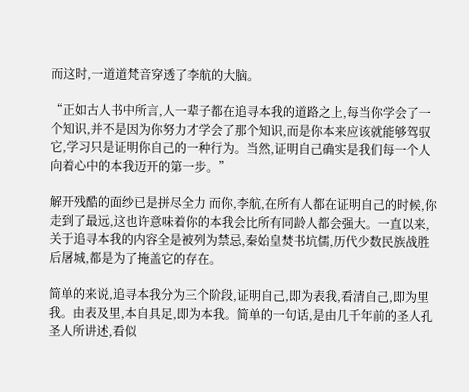而这时,一道道梵音穿透了李航的大脑。

“正如古人书中所言,人一辈子都在追寻本我的道路之上,每当你学会了一个知识,并不是因为你努力才学会了那个知识,而是你本来应该就能够驾驭它,学习只是证明你自己的一种行为。当然,证明自己确实是我们每一个人向着心中的本我迈开的第一步。”

解开残酷的面纱已是拼尽全力 而你,李航,在所有人都在证明自己的时候,你走到了最远,这也许意味着你的本我会比所有同龄人都会强大。一直以来,关于追寻本我的内容全是被列为禁忌,秦始皇焚书坑儒,历代少数民族战胜后屠城,都是为了掩盖它的存在。

简单的来说,追寻本我分为三个阶段,证明自己,即为表我,看清自己,即为里我。由表及里,本自具足,即为本我。简单的一句话,是由几千年前的圣人孔圣人所讲述,看似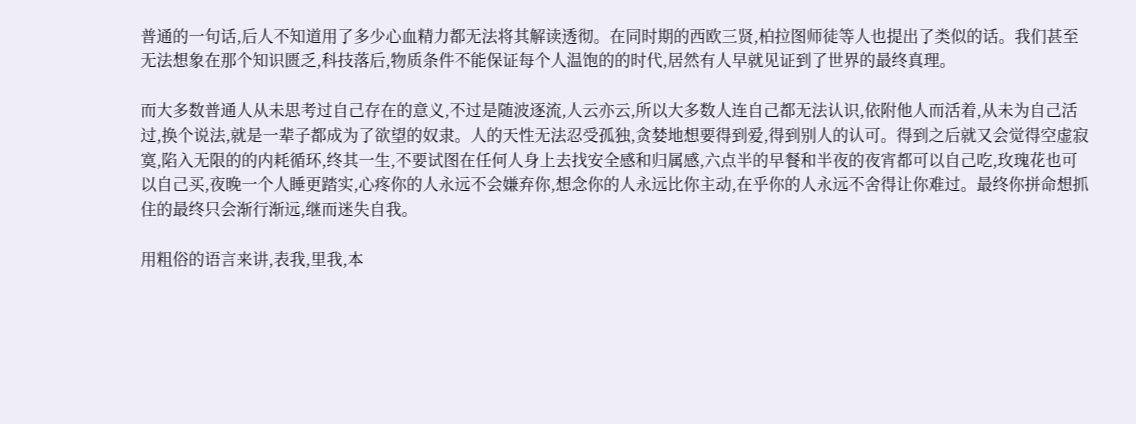普通的一句话,后人不知道用了多少心血精力都无法将其解读透彻。在同时期的西欧三贤,柏拉图师徒等人也提出了类似的话。我们甚至无法想象在那个知识匮乏,科技落后,物质条件不能保证每个人温饱的的时代,居然有人早就见证到了世界的最终真理。

而大多数普通人从未思考过自己存在的意义,不过是随波逐流,人云亦云,所以大多数人连自己都无法认识,依附他人而活着,从未为自己活过,换个说法,就是一辈子都成为了欲望的奴隶。人的天性无法忍受孤独,贪婪地想要得到爱,得到别人的认可。得到之后就又会觉得空虚寂寞,陷入无限的的内耗循环,终其一生,不要试图在任何人身上去找安全感和归属感,六点半的早餐和半夜的夜宵都可以自己吃,玫瑰花也可以自己买,夜晚一个人睡更踏实,心疼你的人永远不会嫌弃你,想念你的人永远比你主动,在乎你的人永远不舍得让你难过。最终你拼命想抓住的最终只会渐行渐远,继而迷失自我。

用粗俗的语言来讲,表我,里我,本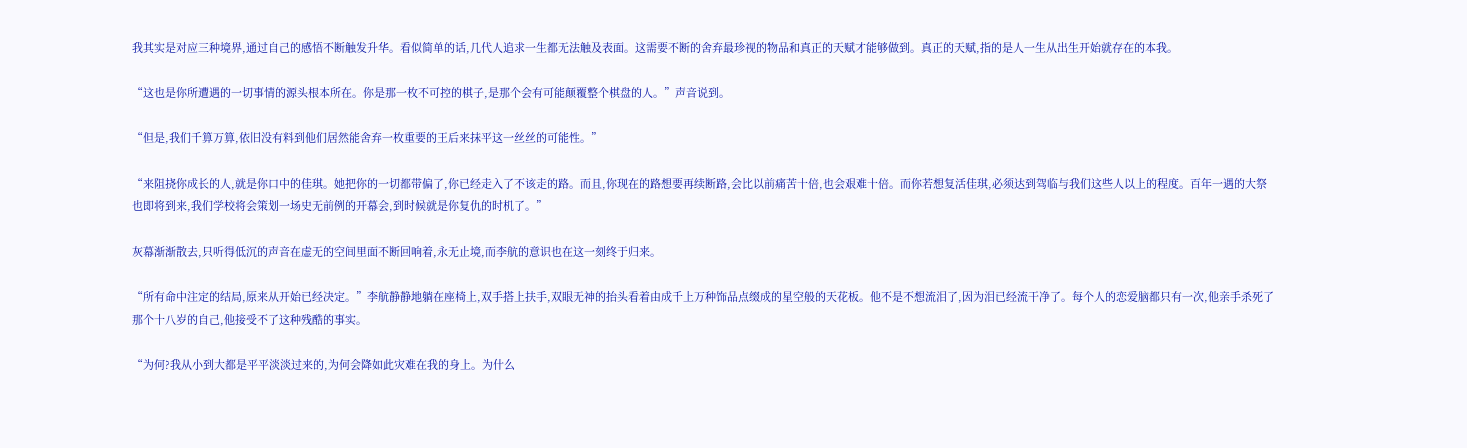我其实是对应三种境界,通过自己的感悟不断触发升华。看似简单的话,几代人追求一生都无法触及表面。这需要不断的舍弃最珍视的物品和真正的天赋才能够做到。真正的天赋,指的是人一生从出生开始就存在的本我。

“这也是你所遭遇的一切事情的源头根本所在。你是那一枚不可控的棋子,是那个会有可能颠覆整个棋盘的人。”声音说到。

“但是,我们千算万算,依旧没有料到他们居然能舍弃一枚重要的王后来抹平这一丝丝的可能性。”

“来阻挠你成长的人,就是你口中的佳琪。她把你的一切都带偏了,你已经走入了不该走的路。而且,你现在的路想要再续断路,会比以前痛苦十倍,也会艰难十倍。而你若想复活佳琪,必须达到驾临与我们这些人以上的程度。百年一遇的大祭也即将到来,我们学校将会策划一场史无前例的开幕会,到时候就是你复仇的时机了。”

灰幕渐渐散去,只听得低沉的声音在虚无的空间里面不断回响着,永无止境,而李航的意识也在这一刻终于归来。

“所有命中注定的结局,原来从开始已经决定。”李航静静地躺在座椅上,双手搭上扶手,双眼无神的抬头看着由成千上万种饰品点缀成的星空般的天花板。他不是不想流泪了,因为泪已经流干净了。每个人的恋爱脑都只有一次,他亲手杀死了那个十八岁的自己,他接受不了这种残酷的事实。

“为何?我从小到大都是平平淡淡过来的,为何会降如此灾难在我的身上。为什么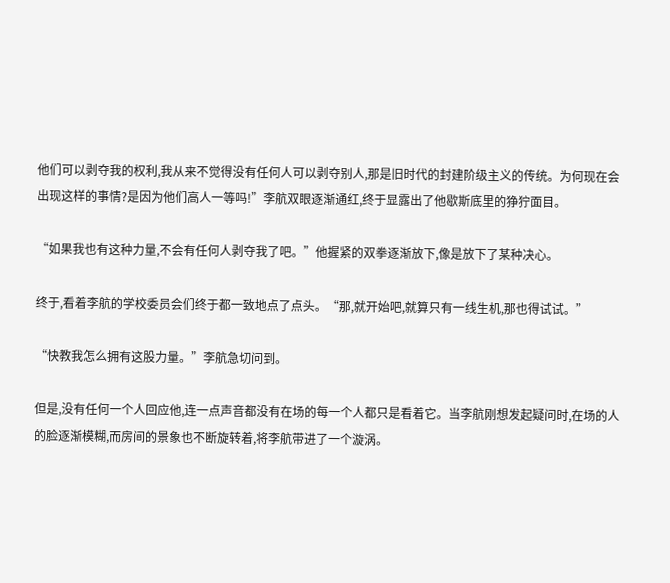他们可以剥夺我的权利,我从来不觉得没有任何人可以剥夺别人,那是旧时代的封建阶级主义的传统。为何现在会出现这样的事情?是因为他们高人一等吗!”李航双眼逐渐通红,终于显露出了他歇斯底里的狰狞面目。

“如果我也有这种力量,不会有任何人剥夺我了吧。”他握紧的双拳逐渐放下,像是放下了某种决心。

终于,看着李航的学校委员会们终于都一致地点了点头。“那,就开始吧,就算只有一线生机,那也得试试。”

“快教我怎么拥有这股力量。”李航急切问到。

但是,没有任何一个人回应他,连一点声音都没有在场的每一个人都只是看着它。当李航刚想发起疑问时,在场的人的脸逐渐模糊,而房间的景象也不断旋转着,将李航带进了一个漩涡。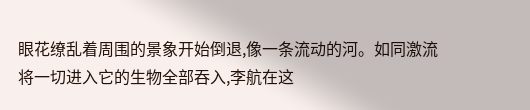眼花缭乱着周围的景象开始倒退,像一条流动的河。如同激流将一切进入它的生物全部吞入,李航在这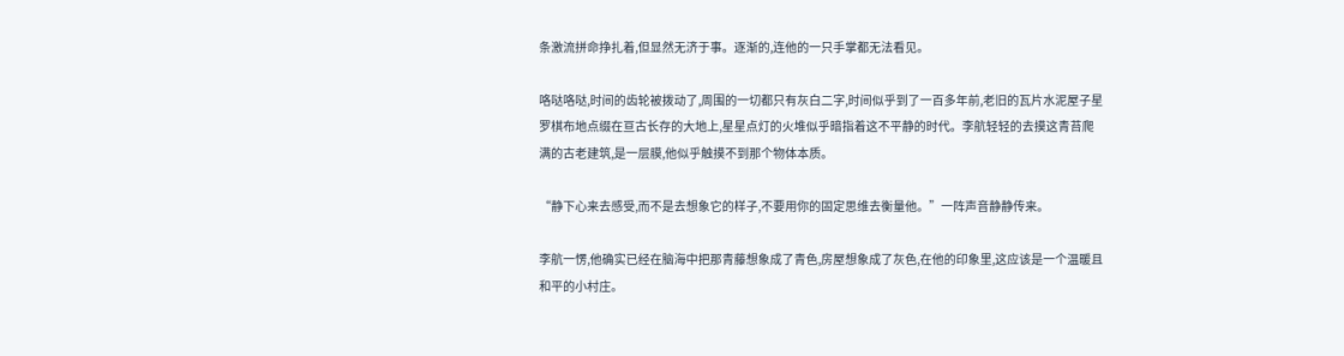条激流拼命挣扎着,但显然无济于事。逐渐的,连他的一只手掌都无法看见。

咯哒咯哒,时间的齿轮被拨动了,周围的一切都只有灰白二字,时间似乎到了一百多年前,老旧的瓦片水泥屋子星罗棋布地点缀在亘古长存的大地上,星星点灯的火堆似乎暗指着这不平静的时代。李航轻轻的去摸这青苔爬满的古老建筑,是一层膜,他似乎触摸不到那个物体本质。

“静下心来去感受,而不是去想象它的样子,不要用你的固定思维去衡量他。”一阵声音静静传来。

李航一愣,他确实已经在脑海中把那青藤想象成了青色,房屋想象成了灰色,在他的印象里,这应该是一个温暖且和平的小村庄。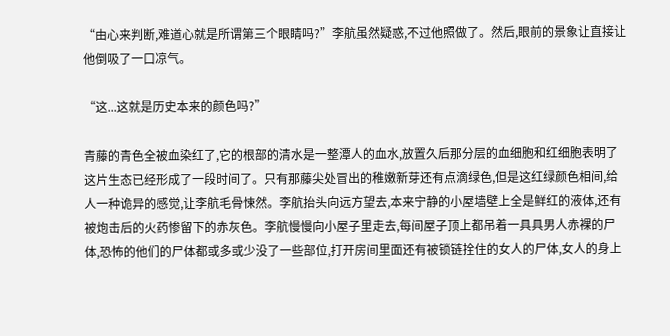“由心来判断,难道心就是所谓第三个眼睛吗?”李航虽然疑惑,不过他照做了。然后,眼前的景象让直接让他倒吸了一口凉气。

“这...这就是历史本来的颜色吗?”

青藤的青色全被血染红了,它的根部的清水是一整潭人的血水,放置久后那分层的血细胞和红细胞表明了这片生态已经形成了一段时间了。只有那藤尖处冒出的稚嫩新芽还有点滴绿色,但是这红绿颜色相间,给人一种诡异的感觉,让李航毛骨悚然。李航抬头向远方望去,本来宁静的小屋墙壁上全是鲜红的液体,还有被炮击后的火药惨留下的赤灰色。李航慢慢向小屋子里走去,每间屋子顶上都吊着一具具男人赤裸的尸体,恐怖的他们的尸体都或多或少没了一些部位,打开房间里面还有被锁链拴住的女人的尸体,女人的身上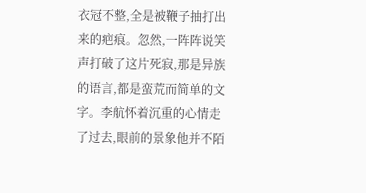衣冠不整,全是被鞭子抽打出来的疤痕。忽然,一阵阵说笑声打破了这片死寂,那是异族的语言,都是蛮荒而简单的文字。李航怀着沉重的心情走了过去,眼前的景象他并不陌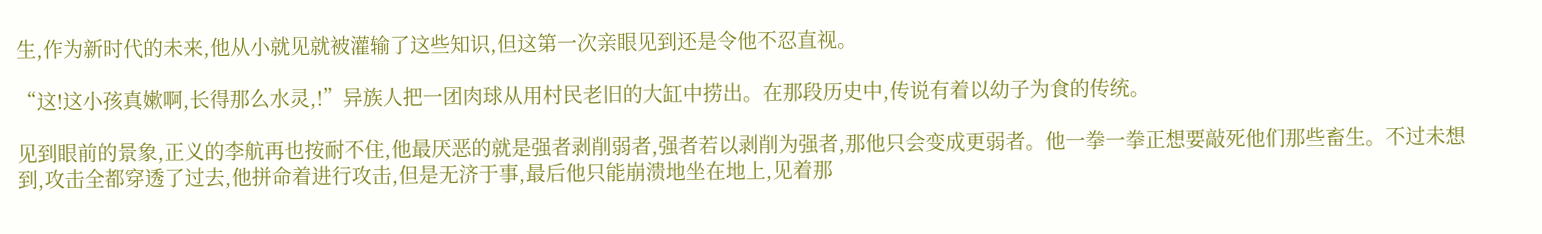生,作为新时代的未来,他从小就见就被灌输了这些知识,但这第一次亲眼见到还是令他不忍直视。

“这!这小孩真嫰啊,长得那么水灵,!”异族人把一团肉球从用村民老旧的大缸中捞出。在那段历史中,传说有着以幼子为食的传统。

见到眼前的景象,正义的李航再也按耐不住,他最厌恶的就是强者剥削弱者,强者若以剥削为强者,那他只会变成更弱者。他一拳一拳正想要敲死他们那些畜生。不过未想到,攻击全都穿透了过去,他拼命着进行攻击,但是无济于事,最后他只能崩溃地坐在地上,见着那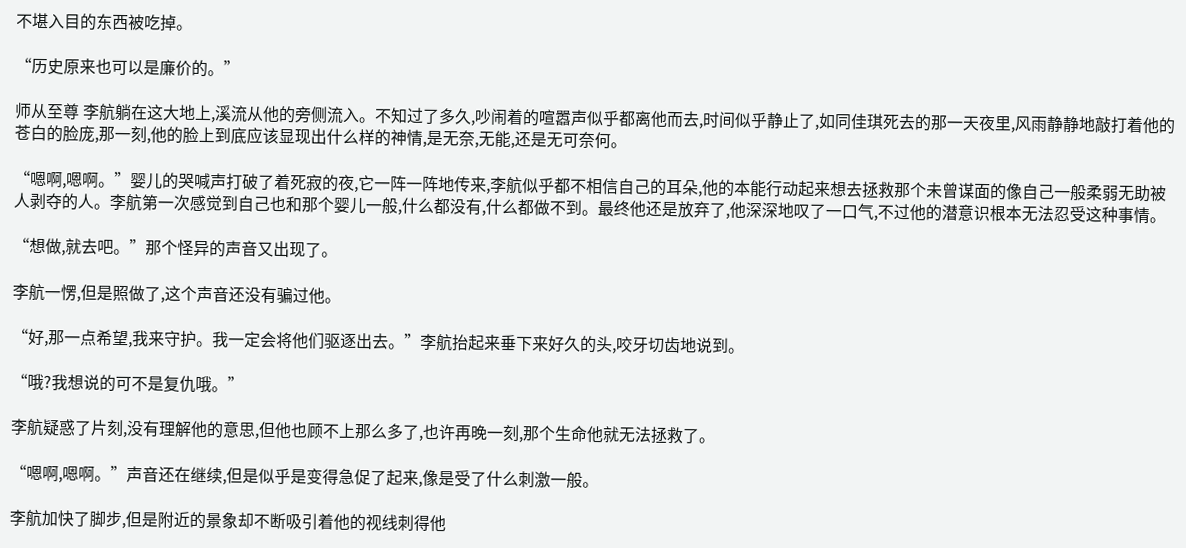不堪入目的东西被吃掉。

“历史原来也可以是廉价的。”

师从至尊 李航躺在这大地上,溪流从他的旁侧流入。不知过了多久,吵闹着的喧嚣声似乎都离他而去,时间似乎静止了,如同佳琪死去的那一天夜里,风雨静静地敲打着他的苍白的脸庞,那一刻,他的脸上到底应该显现出什么样的神情,是无奈,无能,还是无可奈何。

“嗯啊,嗯啊。”婴儿的哭喊声打破了着死寂的夜,它一阵一阵地传来,李航似乎都不相信自己的耳朵,他的本能行动起来想去拯救那个未曾谋面的像自己一般柔弱无助被人剥夺的人。李航第一次感觉到自己也和那个婴儿一般,什么都没有,什么都做不到。最终他还是放弃了,他深深地叹了一口气,不过他的潜意识根本无法忍受这种事情。

“想做,就去吧。”那个怪异的声音又出现了。

李航一愣,但是照做了,这个声音还没有骗过他。

“好,那一点希望,我来守护。我一定会将他们驱逐出去。”李航抬起来垂下来好久的头,咬牙切齿地说到。

“哦?我想说的可不是复仇哦。”

李航疑惑了片刻,没有理解他的意思,但他也顾不上那么多了,也许再晚一刻,那个生命他就无法拯救了。

“嗯啊,嗯啊。”声音还在继续,但是似乎是变得急促了起来,像是受了什么刺激一般。

李航加快了脚步,但是附近的景象却不断吸引着他的视线刺得他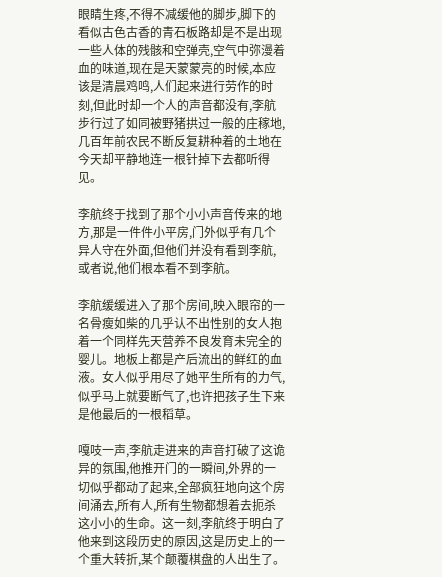眼睛生疼,不得不减缓他的脚步,脚下的看似古色古香的青石板路却是不是出现一些人体的残骸和空弹壳,空气中弥漫着血的味道,现在是天蒙蒙亮的时候,本应该是清晨鸡鸣,人们起来进行劳作的时刻,但此时却一个人的声音都没有,李航步行过了如同被野猪拱过一般的庄稼地,几百年前农民不断反复耕种着的土地在今天却平静地连一根针掉下去都听得见。

李航终于找到了那个小小声音传来的地方,那是一件件小平房,门外似乎有几个异人守在外面,但他们并没有看到李航,或者说,他们根本看不到李航。

李航缓缓进入了那个房间,映入眼帘的一名骨瘦如柴的几乎认不出性别的女人抱着一个同样先天营养不良发育未完全的婴儿。地板上都是产后流出的鲜红的血液。女人似乎用尽了她平生所有的力气,似乎马上就要断气了,也许把孩子生下来是他最后的一根稻草。

嘎吱一声,李航走进来的声音打破了这诡异的氛围,他推开门的一瞬间,外界的一切似乎都动了起来,全部疯狂地向这个房间涌去,所有人,所有生物都想着去扼杀这小小的生命。这一刻,李航终于明白了他来到这段历史的原因,这是历史上的一个重大转折,某个颠覆棋盘的人出生了。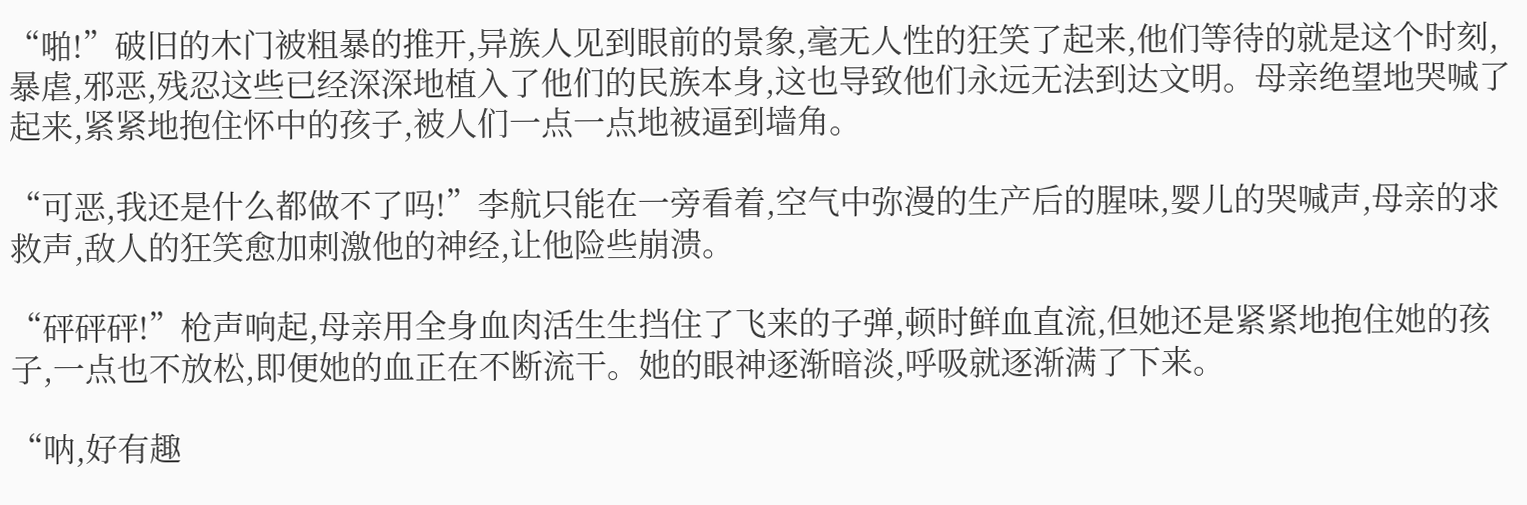“啪!”破旧的木门被粗暴的推开,异族人见到眼前的景象,毫无人性的狂笑了起来,他们等待的就是这个时刻,暴虐,邪恶,残忍这些已经深深地植入了他们的民族本身,这也导致他们永远无法到达文明。母亲绝望地哭喊了起来,紧紧地抱住怀中的孩子,被人们一点一点地被逼到墙角。

“可恶,我还是什么都做不了吗!”李航只能在一旁看着,空气中弥漫的生产后的腥味,婴儿的哭喊声,母亲的求救声,敌人的狂笑愈加刺激他的神经,让他险些崩溃。

“砰砰砰!”枪声响起,母亲用全身血肉活生生挡住了飞来的子弹,顿时鲜血直流,但她还是紧紧地抱住她的孩子,一点也不放松,即便她的血正在不断流干。她的眼神逐渐暗淡,呼吸就逐渐满了下来。

“呐,好有趣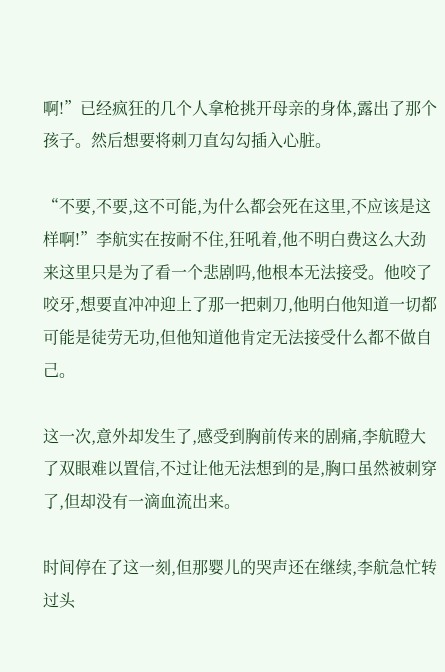啊!”已经疯狂的几个人拿枪挑开母亲的身体,露出了那个孩子。然后想要将刺刀直勾勾插入心脏。

“不要,不要,这不可能,为什么都会死在这里,不应该是这样啊!”李航实在按耐不住,狂吼着,他不明白费这么大劲来这里只是为了看一个悲剧吗,他根本无法接受。他咬了咬牙,想要直冲冲迎上了那一把刺刀,他明白他知道一切都可能是徒劳无功,但他知道他肯定无法接受什么都不做自己。

这一次,意外却发生了,感受到胸前传来的剧痛,李航瞪大了双眼难以置信,不过让他无法想到的是,胸口虽然被刺穿了,但却没有一滴血流出来。

时间停在了这一刻,但那婴儿的哭声还在继续,李航急忙转过头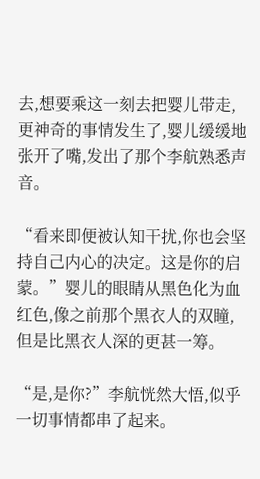去,想要乘这一刻去把婴儿带走,更神奇的事情发生了,婴儿缓缓地张开了嘴,发出了那个李航熟悉声音。

“看来即便被认知干扰,你也会坚持自己内心的决定。这是你的启蒙。”婴儿的眼睛从黑色化为血红色,像之前那个黑衣人的双瞳,但是比黑衣人深的更甚一筹。

“是,是你?”李航恍然大悟,似乎一切事情都串了起来。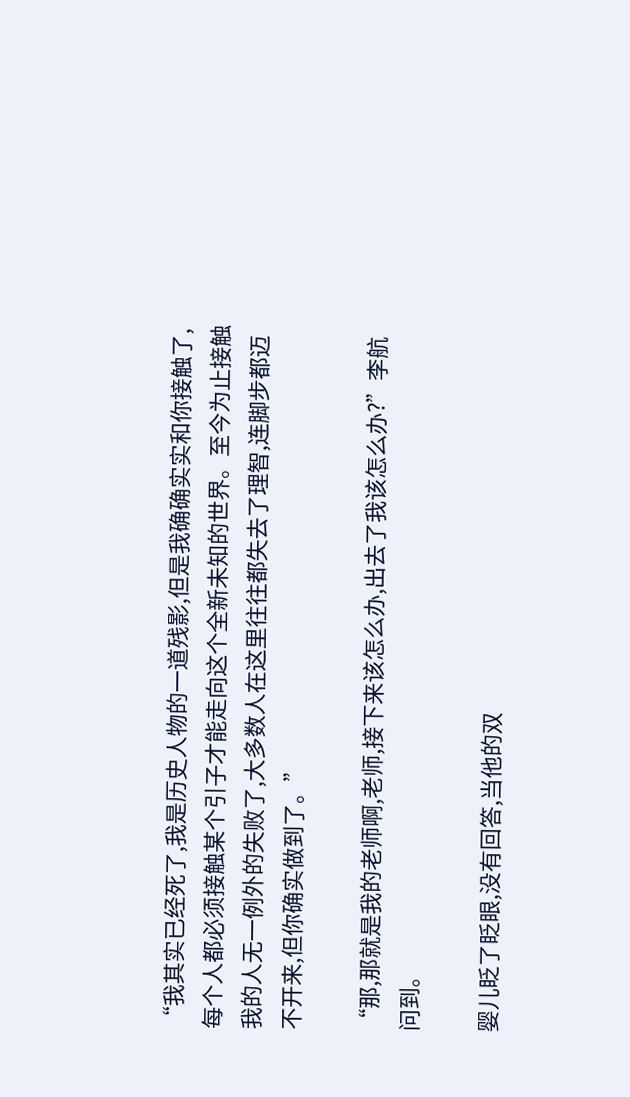“我其实已经死了,我是历史人物的一道残影,但是我确确实实和你接触了,每个人都必须接触某个引子才能走向这个全新未知的世界。至今为止接触我的人无一例外的失败了,大多数人在这里往往都失去了理智,连脚步都迈不开来,但你确实做到了。”

“那,那就是我的老师啊,老师,接下来该怎么办,出去了我该怎么办?”李航问到。

婴儿眨了眨眼,没有回答,当他的双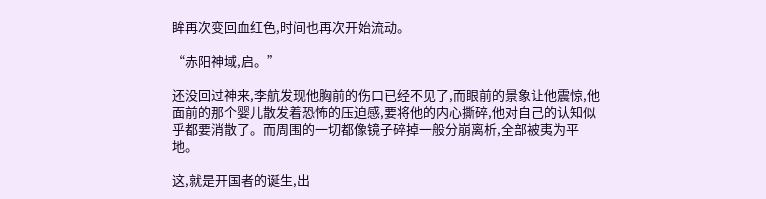眸再次变回血红色,时间也再次开始流动。

“赤阳神域,启。”

还没回过神来,李航发现他胸前的伤口已经不见了,而眼前的景象让他震惊,他面前的那个婴儿散发着恐怖的压迫感,要将他的内心撕碎,他对自己的认知似乎都要消散了。而周围的一切都像镜子碎掉一般分崩离析,全部被夷为平地。

这,就是开国者的诞生,出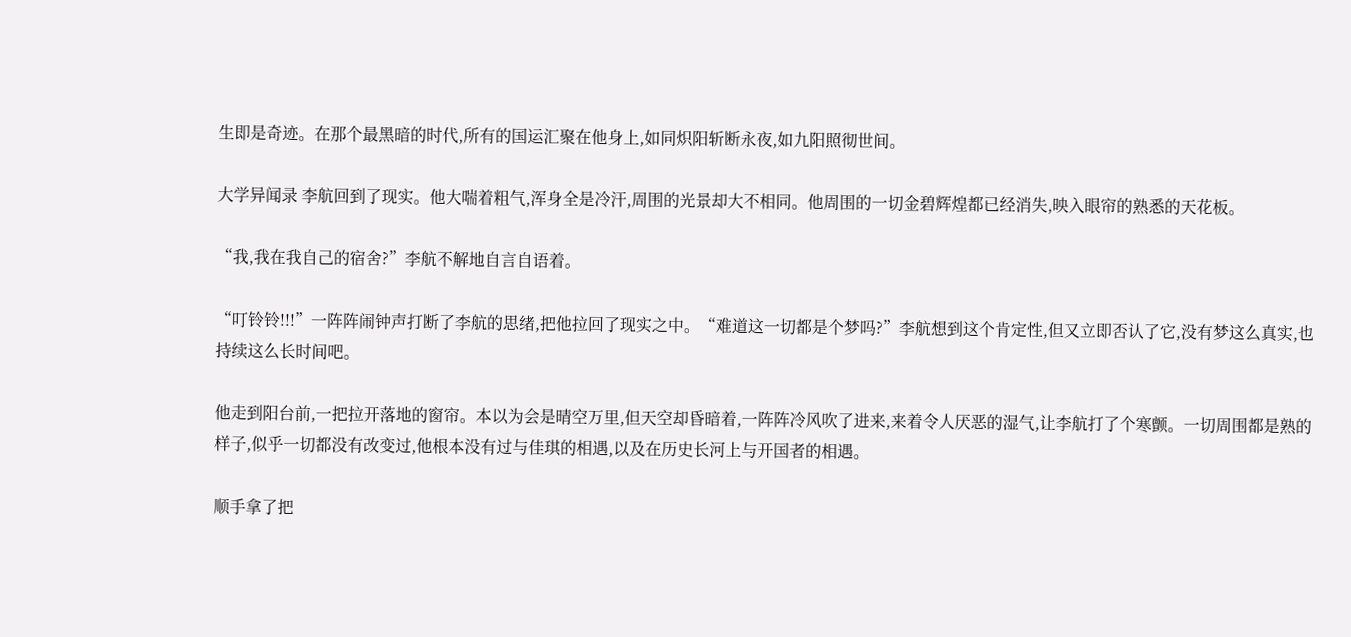生即是奇迹。在那个最黑暗的时代,所有的国运汇聚在他身上,如同炽阳斩断永夜,如九阳照彻世间。

大学异闻录 李航回到了现实。他大喘着粗气,浑身全是冷汗,周围的光景却大不相同。他周围的一切金碧辉煌都已经消失,映入眼帘的熟悉的天花板。

“我,我在我自己的宿舍?”李航不解地自言自语着。

“叮铃铃!!!”一阵阵闹钟声打断了李航的思绪,把他拉回了现实之中。“难道这一切都是个梦吗?”李航想到这个肯定性,但又立即否认了它,没有梦这么真实,也持续这么长时间吧。

他走到阳台前,一把拉开落地的窗帘。本以为会是晴空万里,但天空却昏暗着,一阵阵冷风吹了进来,来着令人厌恶的湿气,让李航打了个寒颤。一切周围都是熟的样子,似乎一切都没有改变过,他根本没有过与佳琪的相遇,以及在历史长河上与开国者的相遇。

顺手拿了把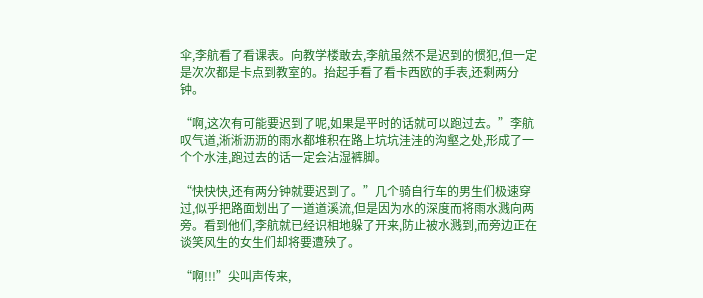伞,李航看了看课表。向教学楼敢去,李航虽然不是迟到的惯犯,但一定是次次都是卡点到教室的。抬起手看了看卡西欧的手表,还剩两分钟。

“啊,这次有可能要迟到了呢,如果是平时的话就可以跑过去。”李航叹气道,淅淅沥沥的雨水都堆积在路上坑坑洼洼的沟壑之处,形成了一个个水洼,跑过去的话一定会沾湿裤脚。

“快快快,还有两分钟就要迟到了。”几个骑自行车的男生们极速穿过,似乎把路面划出了一道道溪流,但是因为水的深度而将雨水溅向两旁。看到他们,李航就已经识相地躲了开来,防止被水溅到,而旁边正在谈笑风生的女生们却将要遭殃了。

“啊!!!”尖叫声传来,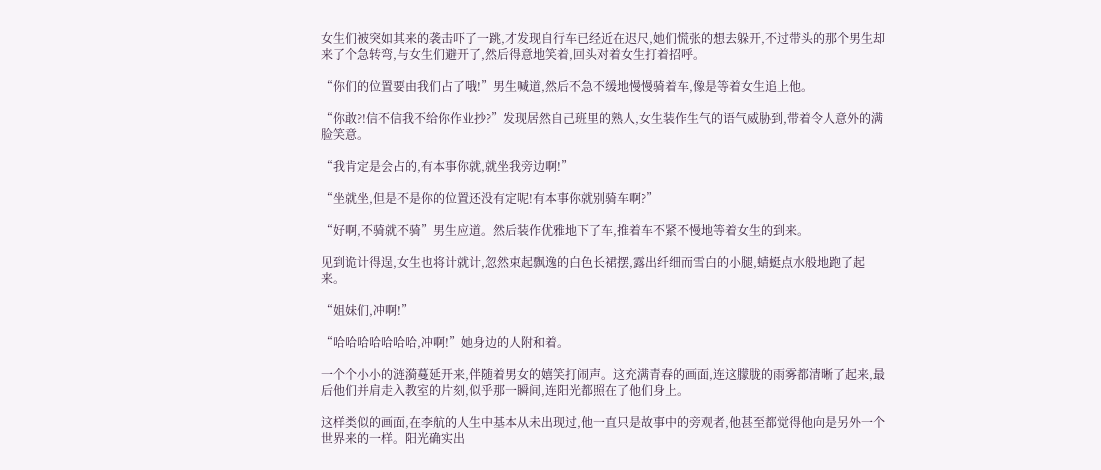女生们被突如其来的袭击吓了一跳,才发现自行车已经近在迟尺,她们慌张的想去躲开,不过带头的那个男生却来了个急转弯,与女生们避开了,然后得意地笑着,回头对着女生打着招呼。

“你们的位置要由我们占了哦!”男生喊道,然后不急不缓地慢慢骑着车,像是等着女生追上他。

“你敢?!信不信我不给你作业抄?”发现居然自己班里的熟人,女生装作生气的语气威胁到,带着令人意外的满脸笑意。

“我肯定是会占的,有本事你就,就坐我旁边啊!”

“坐就坐,但是不是你的位置还没有定呢!有本事你就别骑车啊?”

“好啊,不骑就不骑”男生应道。然后装作优雅地下了车,推着车不紧不慢地等着女生的到来。

见到诡计得逞,女生也将计就计,忽然束起飘逸的白色长裙摆,露出纤细而雪白的小腿,蜻蜓点水般地跑了起来。

“姐妹们,冲啊!”

“哈哈哈哈哈哈哈,冲啊!”她身边的人附和着。

一个个小小的涟漪蔓延开来,伴随着男女的嬉笑打闹声。这充满青春的画面,连这朦胧的雨雾都清晰了起来,最后他们并肩走入教室的片刻,似乎那一瞬间,连阳光都照在了他们身上。

这样类似的画面,在李航的人生中基本从未出现过,他一直只是故事中的旁观者,他甚至都觉得他向是另外一个世界来的一样。阳光确实出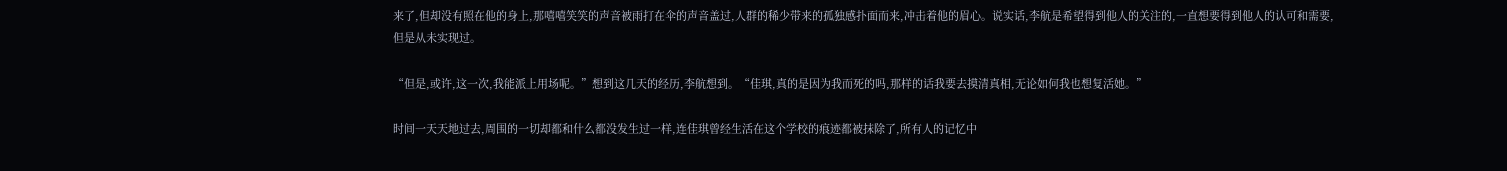来了,但却没有照在他的身上,那嘻嘻笑笑的声音被雨打在伞的声音盖过,人群的稀少带来的孤独感扑面而来,冲击着他的眉心。说实话,李航是希望得到他人的关注的,一直想要得到他人的认可和需要,但是从未实现过。

“但是,或许,这一次,我能派上用场呢。”想到这几天的经历,李航想到。“佳琪,真的是因为我而死的吗,那样的话我要去摸清真相,无论如何我也想复活她。”

时间一天天地过去,周围的一切却都和什么都没发生过一样,连佳琪曾经生活在这个学校的痕迹都被抹除了,所有人的记忆中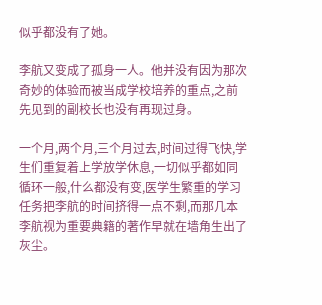似乎都没有了她。

李航又变成了孤身一人。他并没有因为那次奇妙的体验而被当成学校培养的重点,之前先见到的副校长也没有再现过身。

一个月,两个月,三个月过去,时间过得飞快,学生们重复着上学放学休息,一切似乎都如同循环一般,什么都没有变,医学生繁重的学习任务把李航的时间挤得一点不剩,而那几本李航视为重要典籍的著作早就在墙角生出了灰尘。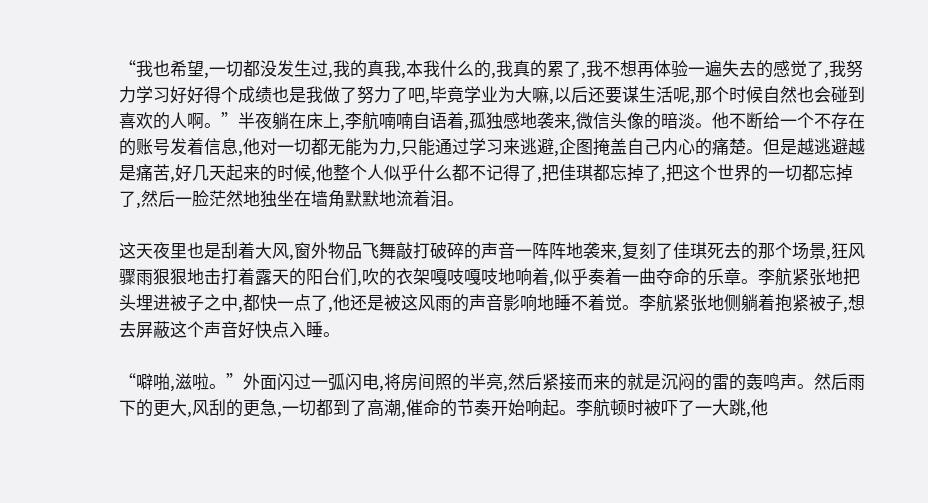“我也希望,一切都没发生过,我的真我,本我什么的,我真的累了,我不想再体验一遍失去的感觉了,我努力学习好好得个成绩也是我做了努力了吧,毕竟学业为大嘛,以后还要谋生活呢,那个时候自然也会碰到喜欢的人啊。”半夜躺在床上,李航喃喃自语着,孤独感地袭来,微信头像的暗淡。他不断给一个不存在的账号发着信息,他对一切都无能为力,只能通过学习来逃避,企图掩盖自己内心的痛楚。但是越逃避越是痛苦,好几天起来的时候,他整个人似乎什么都不记得了,把佳琪都忘掉了,把这个世界的一切都忘掉了,然后一脸茫然地独坐在墙角默默地流着泪。

这天夜里也是刮着大风,窗外物品飞舞敲打破碎的声音一阵阵地袭来,复刻了佳琪死去的那个场景,狂风骤雨狠狠地击打着露天的阳台们,吹的衣架嘎吱嘎吱地响着,似乎奏着一曲夺命的乐章。李航紧张地把头埋进被子之中,都快一点了,他还是被这风雨的声音影响地睡不着觉。李航紧张地侧躺着抱紧被子,想去屏蔽这个声音好快点入睡。

“噼啪,滋啦。”外面闪过一弧闪电,将房间照的半亮,然后紧接而来的就是沉闷的雷的轰鸣声。然后雨下的更大,风刮的更急,一切都到了高潮,催命的节奏开始响起。李航顿时被吓了一大跳,他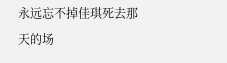永远忘不掉佳琪死去那天的场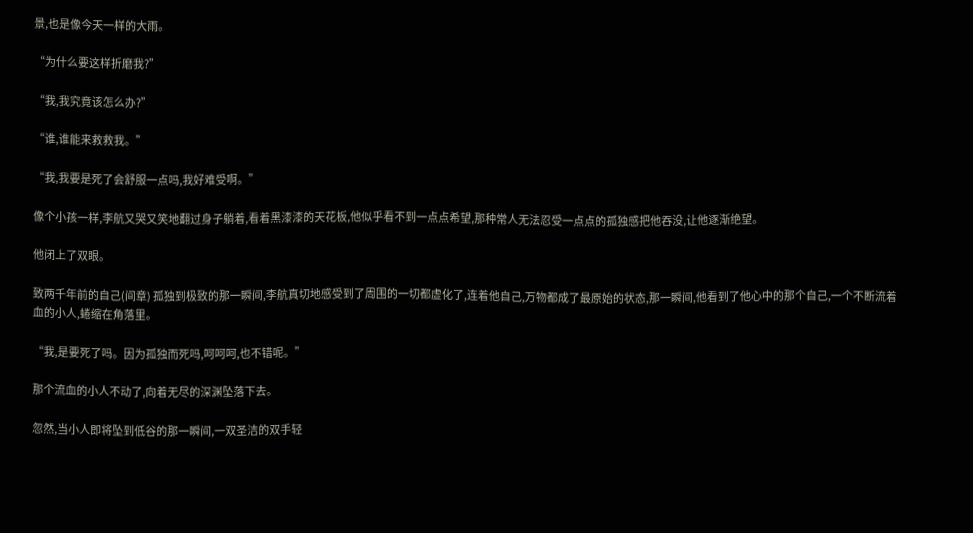景,也是像今天一样的大雨。

“为什么要这样折磨我?”

“我,我究竟该怎么办?”

“谁,谁能来救救我。”

“我,我要是死了会舒服一点吗,我好难受啊。”

像个小孩一样,李航又哭又笑地翻过身子躺着,看着黑漆漆的天花板,他似乎看不到一点点希望,那种常人无法忍受一点点的孤独感把他吞没,让他逐渐绝望。

他闭上了双眼。

致两千年前的自己(间章) 孤独到极致的那一瞬间,李航真切地感受到了周围的一切都虚化了,连着他自己,万物都成了最原始的状态,那一瞬间,他看到了他心中的那个自己,一个不断流着血的小人,蜷缩在角落里。

“我,是要死了吗。因为孤独而死吗,呵呵呵,也不错呢。”

那个流血的小人不动了,向着无尽的深渊坠落下去。

忽然,当小人即将坠到低谷的那一瞬间,一双圣洁的双手轻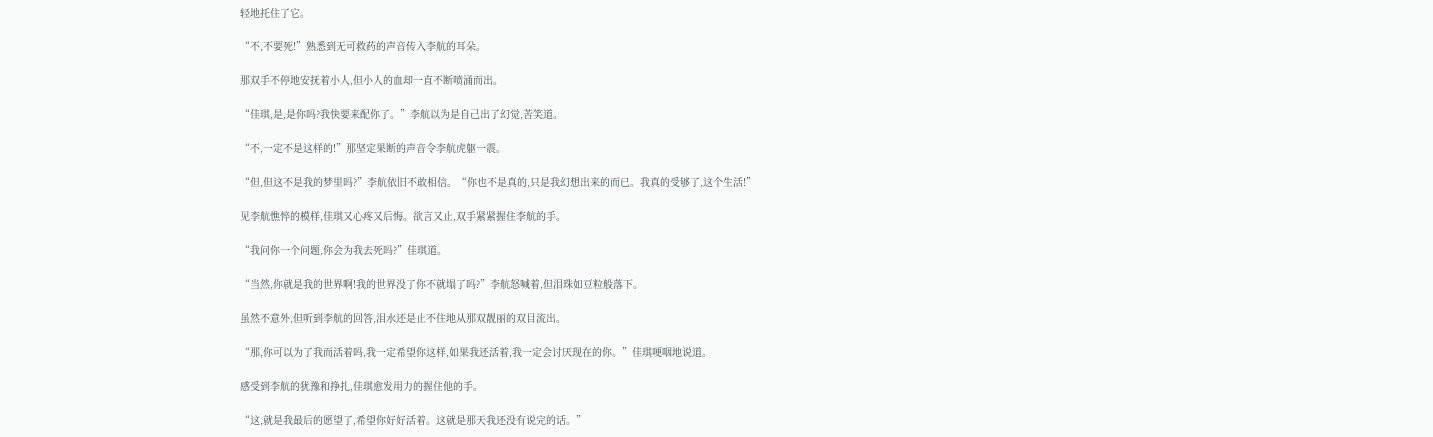轻地托住了它。

“不,不要死!”熟悉到无可救药的声音传入李航的耳朵。

那双手不停地安抚着小人,但小人的血却一直不断喷涌而出。

“佳琪,是,是你吗?我快要来配你了。”李航以为是自己出了幻觉,苦笑道。

“不,一定不是这样的!”那坚定果断的声音令李航虎躯一震。

“但,但这不是我的梦里吗?”李航依旧不敢相信。“你也不是真的,只是我幻想出来的而已。我真的受够了,这个生活!”

见李航憔悴的模样,佳琪又心疼又后悔。欲言又止,双手紧紧握住李航的手。

“我问你一个问题,你会为我去死吗?”佳琪道。

“当然,你就是我的世界啊!我的世界没了你不就塌了吗?”李航怒喊着,但泪珠如豆粒般落下。

虽然不意外,但听到李航的回答,泪水还是止不住地从那双靓丽的双目流出。

“那,你可以为了我而活着吗,我一定希望你这样,如果我还活着,我一定会讨厌现在的你。”佳琪哽咽地说道。

感受到李航的犹豫和挣扎,佳琪愈发用力的握住他的手。

“这,就是我最后的愿望了,希望你好好活着。这就是那天我还没有说完的话。”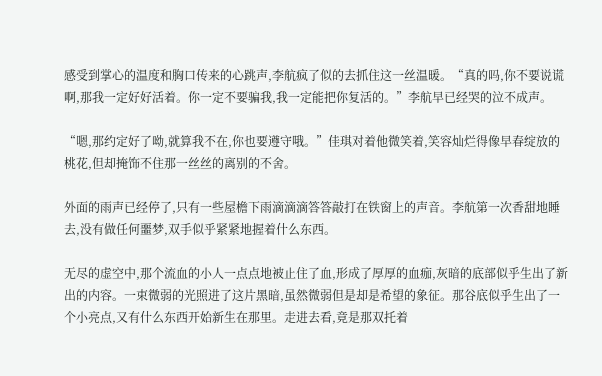感受到掌心的温度和胸口传来的心跳声,李航疯了似的去抓住这一丝温暖。“真的吗,你不要说谎啊,那我一定好好活着。你一定不要骗我,我一定能把你复活的。”李航早已经哭的泣不成声。

“嗯,那约定好了呦,就算我不在,你也要遵守哦。”佳琪对着他微笑着,笑容灿烂得像早春绽放的桃花,但却掩饰不住那一丝丝的离别的不舍。

外面的雨声已经停了,只有一些屋檐下雨滴滴滴答答敲打在铁窗上的声音。李航第一次香甜地睡去,没有做任何噩梦,双手似乎紧紧地握着什么东西。

无尽的虚空中,那个流血的小人一点点地被止住了血,形成了厚厚的血痂,灰暗的底部似乎生出了新出的内容。一束微弱的光照进了这片黑暗,虽然微弱但是却是希望的象征。那谷底似乎生出了一个小亮点,又有什么东西开始新生在那里。走进去看,竟是那双托着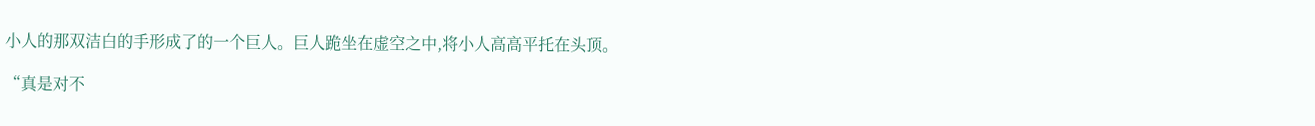小人的那双洁白的手形成了的一个巨人。巨人跪坐在虚空之中,将小人高高平托在头顶。

“真是对不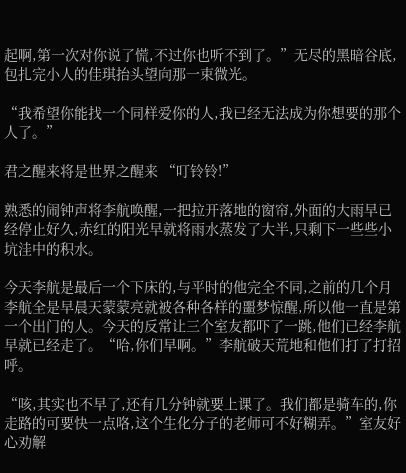起啊,第一次对你说了慌,不过你也听不到了。”无尽的黑暗谷底,包扎完小人的佳琪抬头望向那一束微光。

“我希望你能找一个同样爱你的人,我已经无法成为你想要的那个人了。”

君之醒来将是世界之醒来 “叮铃铃!”

熟悉的闹钟声将李航唤醒,一把拉开落地的窗帘,外面的大雨早已经停止好久,赤红的阳光早就将雨水蒸发了大半,只剩下一些些小坑洼中的积水。

今天李航是最后一个下床的,与平时的他完全不同,之前的几个月李航全是早晨天蒙蒙亮就被各种各样的噩梦惊醒,所以他一直是第一个出门的人。今天的反常让三个室友都吓了一跳,他们已经李航早就已经走了。“哈,你们早啊。”李航破天荒地和他们打了打招呼。

“咳,其实也不早了,还有几分钟就要上课了。我们都是骑车的,你走路的可要快一点咯,这个生化分子的老师可不好糊弄。”室友好心劝解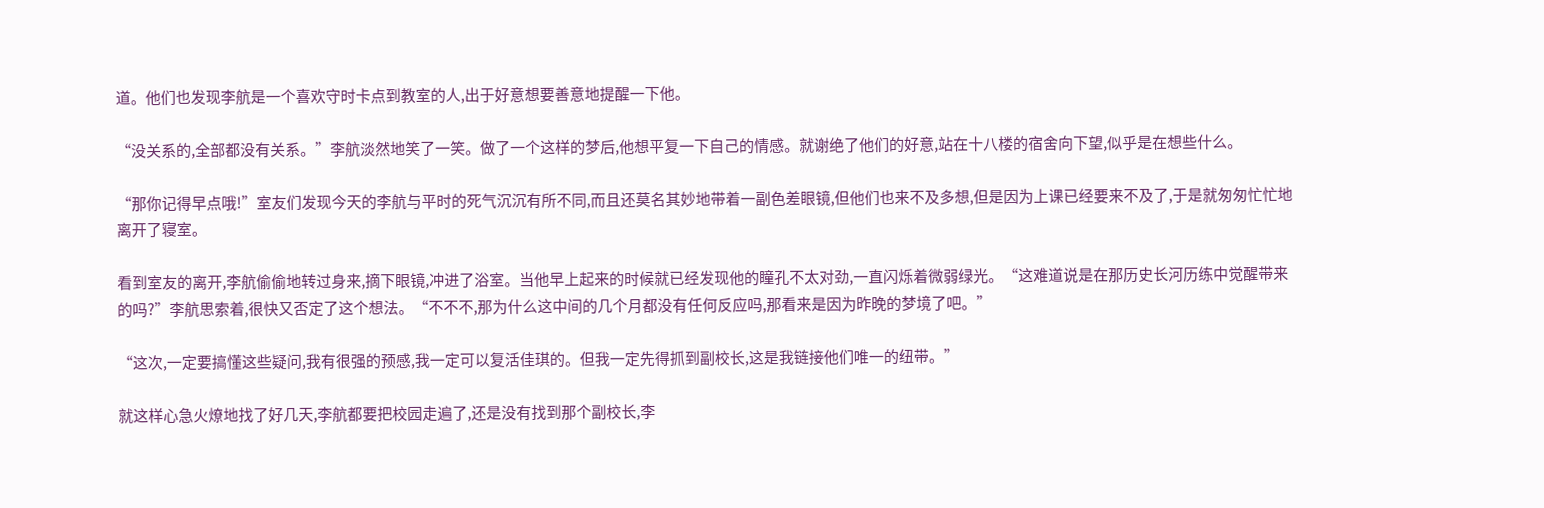道。他们也发现李航是一个喜欢守时卡点到教室的人,出于好意想要善意地提醒一下他。

“没关系的,全部都没有关系。”李航淡然地笑了一笑。做了一个这样的梦后,他想平复一下自己的情感。就谢绝了他们的好意,站在十八楼的宿舍向下望,似乎是在想些什么。

“那你记得早点哦!”室友们发现今天的李航与平时的死气沉沉有所不同,而且还莫名其妙地带着一副色差眼镜,但他们也来不及多想,但是因为上课已经要来不及了,于是就匆匆忙忙地离开了寝室。

看到室友的离开,李航偷偷地转过身来,摘下眼镜,冲进了浴室。当他早上起来的时候就已经发现他的瞳孔不太对劲,一直闪烁着微弱绿光。“这难道说是在那历史长河历练中觉醒带来的吗?”李航思索着,很快又否定了这个想法。“不不不,那为什么这中间的几个月都没有任何反应吗,那看来是因为昨晚的梦境了吧。”

“这次,一定要搞懂这些疑问,我有很强的预感,我一定可以复活佳琪的。但我一定先得抓到副校长,这是我链接他们唯一的纽带。”

就这样心急火燎地找了好几天,李航都要把校园走遍了,还是没有找到那个副校长,李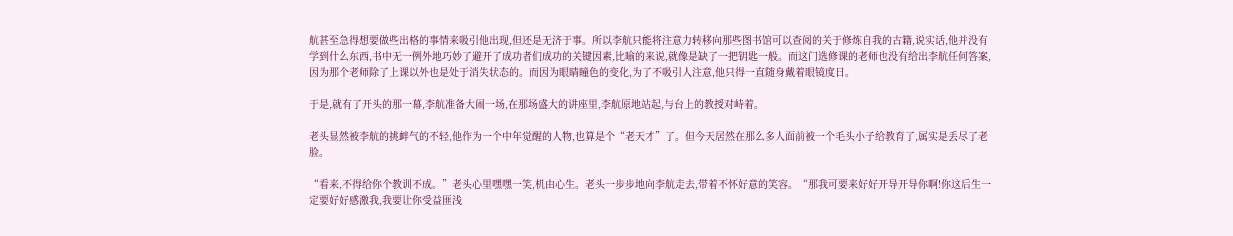航甚至急得想要做些出格的事情来吸引他出现,但还是无济于事。所以李航只能将注意力转移向那些图书馆可以查阅的关于修炼自我的古籍,说实话,他并没有学到什么东西,书中无一例外地巧妙了避开了成功者们成功的关键因素,比喻的来说,就像是缺了一把钥匙一般。而这门选修课的老师也没有给出李航任何答案,因为那个老师除了上课以外也是处于消失状态的。而因为眼睛瞳色的变化,为了不吸引人注意,他只得一直随身戴着眼镜度日。

于是,就有了开头的那一幕,李航准备大闹一场,在那场盛大的讲座里,李航原地站起,与台上的教授对峙着。

老头显然被李航的挑衅气的不轻,他作为一个中年觉醒的人物,也算是个“老天才”了。但今天居然在那么多人面前被一个毛头小子给教育了,属实是丢尽了老脸。

“看来,不得给你个教训不成。”老头心里嘿嘿一笑,机由心生。老头一步步地向李航走去,带着不怀好意的笑容。“那我可要来好好开导开导你啊!你这后生一定要好好感激我,我要让你受益匪浅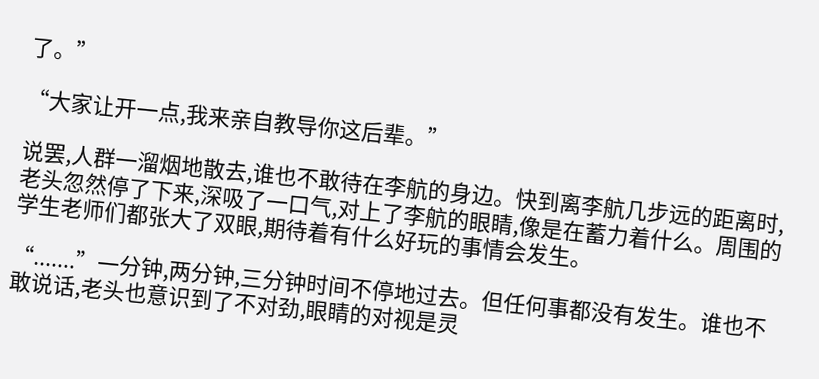了。”

“大家让开一点,我来亲自教导你这后辈。”

说罢,人群一溜烟地散去,谁也不敢待在李航的身边。快到离李航几步远的距离时,老头忽然停了下来,深吸了一口气,对上了李航的眼睛,像是在蓄力着什么。周围的学生老师们都张大了双眼,期待着有什么好玩的事情会发生。

“.......”一分钟,两分钟,三分钟时间不停地过去。但任何事都没有发生。谁也不敢说话,老头也意识到了不对劲,眼睛的对视是灵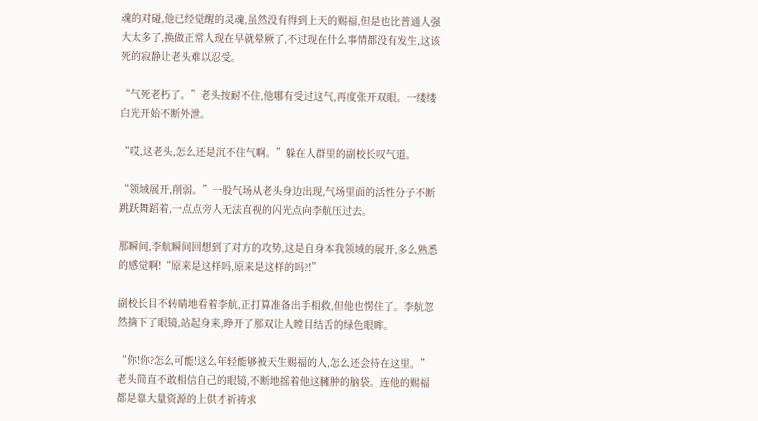魂的对碰,他已经觉醒的灵魂,虽然没有得到上天的赐福,但是也比普通人强大太多了,换做正常人现在早就晕厥了,不过现在什么事情都没有发生,这该死的寂静让老头难以忍受。

“气死老朽了。”老头按耐不住,他哪有受过这气,再度张开双眼。一缕缕白光开始不断外泄。

“哎,这老头,怎么还是沉不住气啊。”躲在人群里的副校长叹气道。

“领域展开,削弱。”一股气场从老头身边出现,气场里面的活性分子不断跳跃舞蹈着,一点点旁人无法直视的闪光点向李航压过去。

那瞬间,李航瞬间回想到了对方的攻势,这是自身本我领域的展开,多么熟悉的感觉啊!“原来是这样吗,原来是这样的吗?!”

副校长目不转睛地看着李航,正打算准备出手相救,但他也愣住了。李航忽然摘下了眼镜,站起身来,睁开了那双让人瞠目结舌的绿色眼眸。

“你!你?怎么可能!这么年轻能够被天生赐福的人,怎么还会待在这里。”老头简直不敢相信自己的眼镜,不断地摇着他这臃肿的脑袋。连他的赐福都是靠大量资源的上供才祈祷求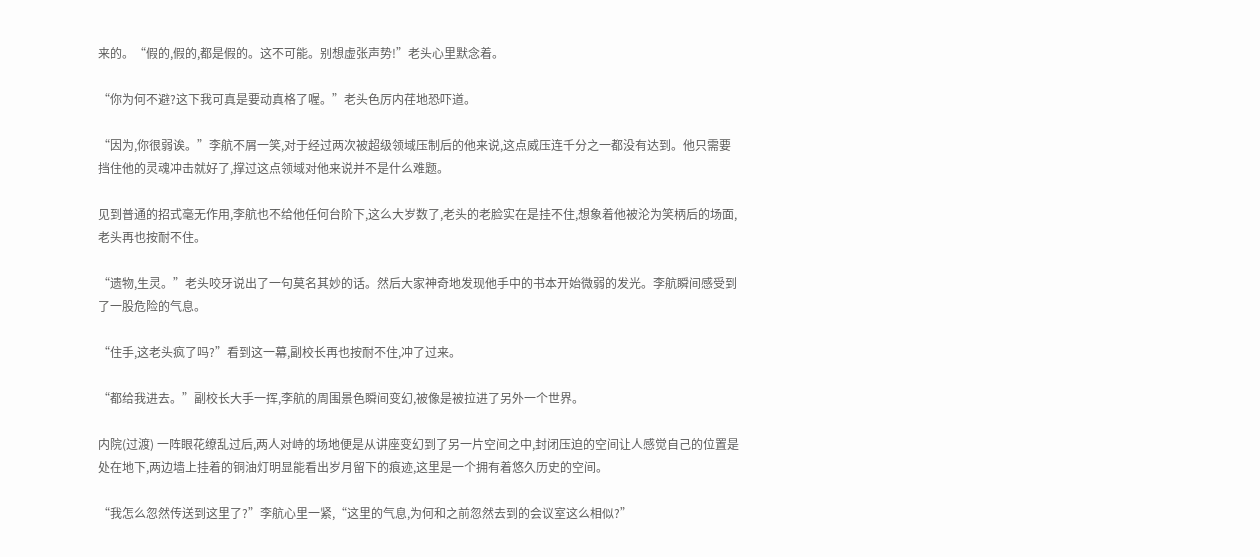来的。“假的,假的,都是假的。这不可能。别想虚张声势!”老头心里默念着。

“你为何不避?这下我可真是要动真格了喔。”老头色厉内荏地恐吓道。

“因为,你很弱诶。”李航不屑一笑,对于经过两次被超级领域压制后的他来说,这点威压连千分之一都没有达到。他只需要挡住他的灵魂冲击就好了,撑过这点领域对他来说并不是什么难题。

见到普通的招式毫无作用,李航也不给他任何台阶下,这么大岁数了,老头的老脸实在是挂不住,想象着他被沦为笑柄后的场面,老头再也按耐不住。

“遗物,生灵。”老头咬牙说出了一句莫名其妙的话。然后大家神奇地发现他手中的书本开始微弱的发光。李航瞬间感受到了一股危险的气息。

“住手,这老头疯了吗?”看到这一幕,副校长再也按耐不住,冲了过来。

“都给我进去。”副校长大手一挥,李航的周围景色瞬间变幻,被像是被拉进了另外一个世界。

内院(过渡) 一阵眼花缭乱过后,两人对峙的场地便是从讲座变幻到了另一片空间之中,封闭压迫的空间让人感觉自己的位置是处在地下,两边墙上挂着的铜油灯明显能看出岁月留下的痕迹,这里是一个拥有着悠久历史的空间。

“我怎么忽然传送到这里了?”李航心里一紧,“这里的气息,为何和之前忽然去到的会议室这么相似?”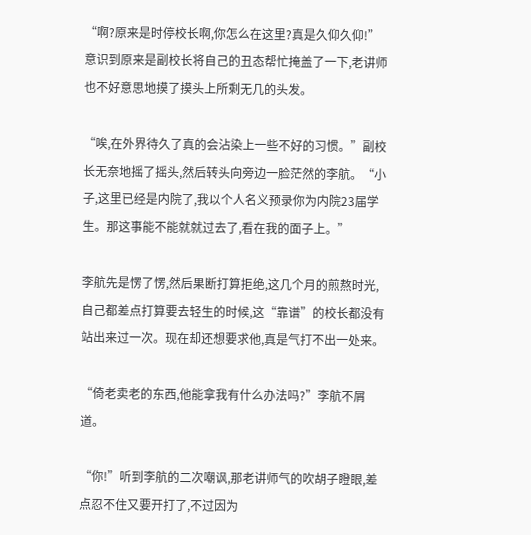“啊?原来是时停校长啊,你怎么在这里?真是久仰久仰!”意识到原来是副校长将自己的丑态帮忙掩盖了一下,老讲师也不好意思地摸了摸头上所剩无几的头发。

“唉,在外界待久了真的会沾染上一些不好的习惯。”副校长无奈地摇了摇头,然后转头向旁边一脸茫然的李航。“小子,这里已经是内院了,我以个人名义预录你为内院23届学生。那这事能不能就就过去了,看在我的面子上。”

李航先是愣了愣,然后果断打算拒绝,这几个月的煎熬时光,自己都差点打算要去轻生的时候,这“靠谱”的校长都没有站出来过一次。现在却还想要求他,真是气打不出一处来。

“倚老卖老的东西,他能拿我有什么办法吗?”李航不屑道。

“你!”听到李航的二次嘲讽,那老讲师气的吹胡子瞪眼,差点忍不住又要开打了,不过因为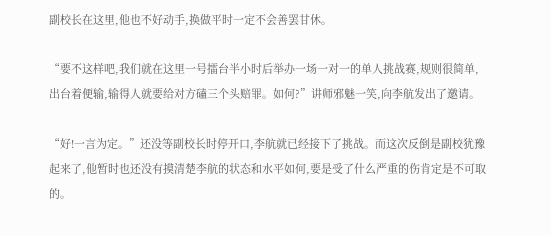副校长在这里,他也不好动手,换做平时一定不会善罢甘休。

“要不这样吧,我们就在这里一号擂台半小时后举办一场一对一的单人挑战赛,规则很简单,出台着便输,输得人就要给对方磕三个头赔罪。如何?”讲师邪魅一笑,向李航发出了邀请。

“好!一言为定。”还没等副校长时停开口,李航就已经接下了挑战。而这次反倒是副校犹豫起来了,他暂时也还没有摸清楚李航的状态和水平如何,要是受了什么严重的伤肯定是不可取的。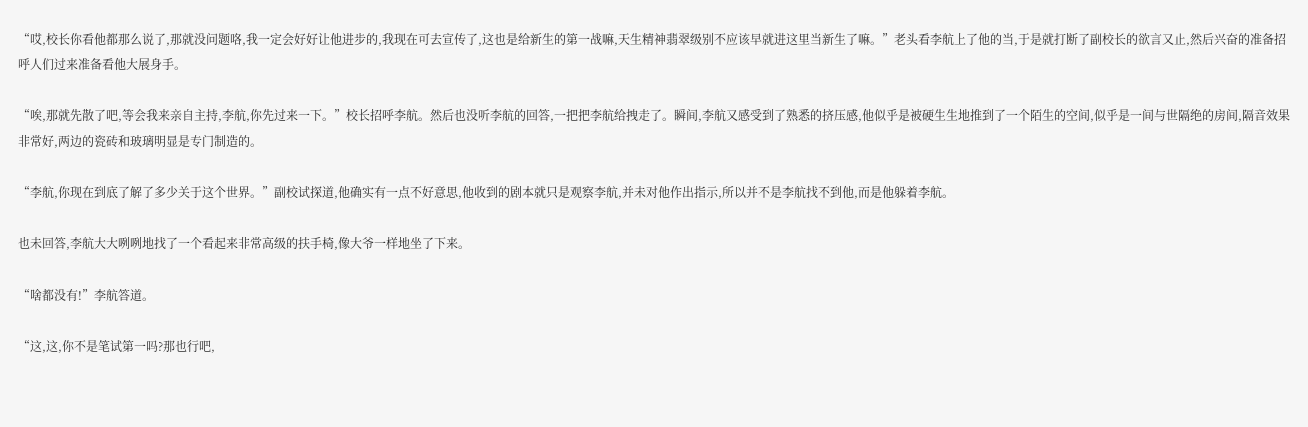“哎,校长你看他都那么说了,那就没问题咯,我一定会好好让他进步的,我现在可去宣传了,这也是给新生的第一战嘛,天生精神翡翠级别不应该早就进这里当新生了嘛。”老头看李航上了他的当,于是就打断了副校长的欲言又止,然后兴奋的准备招呼人们过来准备看他大展身手。

“唉,那就先散了吧,等会我来亲自主持,李航,你先过来一下。”校长招呼李航。然后也没听李航的回答,一把把李航给拽走了。瞬间,李航又感受到了熟悉的挤压感,他似乎是被硬生生地推到了一个陌生的空间,似乎是一间与世隔绝的房间,隔音效果非常好,两边的瓷砖和玻璃明显是专门制造的。

“李航,你现在到底了解了多少关于这个世界。”副校试探道,他确实有一点不好意思,他收到的剧本就只是观察李航,并未对他作出指示,所以并不是李航找不到他,而是他躲着李航。

也未回答,李航大大咧咧地找了一个看起来非常高级的扶手椅,像大爷一样地坐了下来。

“啥都没有!”李航答道。

“这,这,你不是笔试第一吗?那也行吧,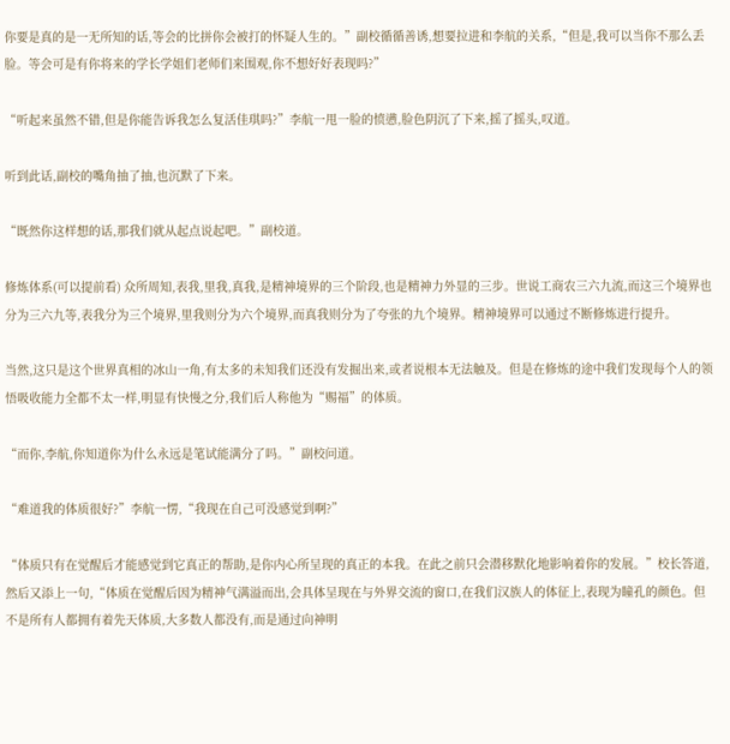你要是真的是一无所知的话,等会的比拼你会被打的怀疑人生的。”副校循循善诱,想要拉进和李航的关系,“但是,我可以当你不那么丢脸。等会可是有你将来的学长学姐们老师们来围观,你不想好好表现吗?”

“听起来虽然不错,但是你能告诉我怎么复活佳琪吗?”李航一甩一脸的愤懑,脸色阴沉了下来,摇了摇头,叹道。

听到此话,副校的嘴角抽了抽,也沉默了下来。

“既然你这样想的话,那我们就从起点说起吧。”副校道。

修炼体系(可以提前看) 众所周知,表我,里我,真我,是精神境界的三个阶段,也是精神力外显的三步。世说工商农三六九流,而这三个境界也分为三六九等,表我分为三个境界,里我则分为六个境界,而真我则分为了夸张的九个境界。精神境界可以通过不断修炼进行提升。

当然,这只是这个世界真相的冰山一角,有太多的未知我们还没有发掘出来,或者说根本无法触及。但是在修炼的途中我们发现每个人的领悟吸收能力全都不太一样,明显有快慢之分,我们后人称他为“赐福”的体质。

“而你,李航,你知道你为什么永远是笔试能满分了吗。”副校问道。

“难道我的体质很好?”李航一愣,“我现在自己可没感觉到啊?”

“体质只有在觉醒后才能感觉到它真正的帮助,是你内心所呈现的真正的本我。在此之前只会潜移默化地影响着你的发展。”校长答道,然后又添上一句,“体质在觉醒后因为精神气满溢而出,会具体呈现在与外界交流的窗口,在我们汉族人的体征上,表现为瞳孔的颜色。但不是所有人都拥有着先天体质,大多数人都没有,而是通过向神明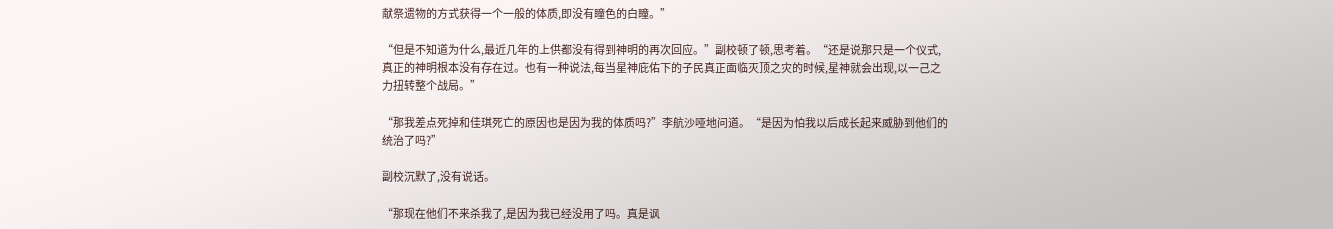献祭遗物的方式获得一个一般的体质,即没有瞳色的白瞳。”

“但是不知道为什么,最近几年的上供都没有得到神明的再次回应。”副校顿了顿,思考着。“还是说那只是一个仪式,真正的神明根本没有存在过。也有一种说法,每当星神庇佑下的子民真正面临灭顶之灾的时候,星神就会出现,以一己之力扭转整个战局。”

“那我差点死掉和佳琪死亡的原因也是因为我的体质吗?”李航沙哑地问道。“是因为怕我以后成长起来威胁到他们的统治了吗?”

副校沉默了,没有说话。

“那现在他们不来杀我了,是因为我已经没用了吗。真是讽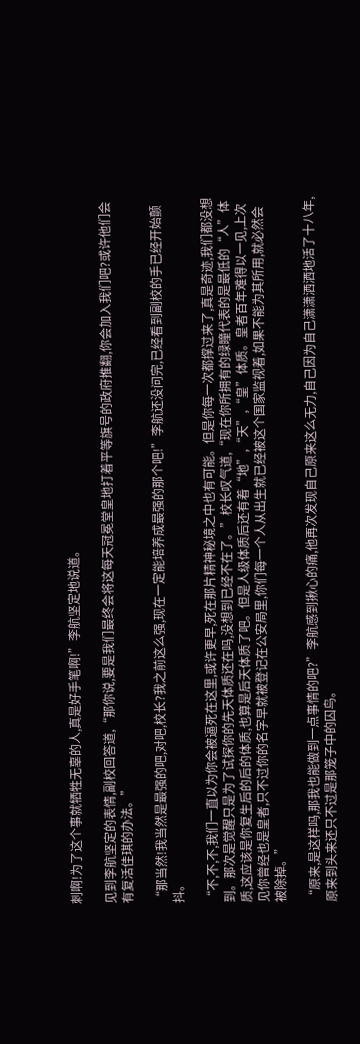刺啊!为了这个事就牺牲无辜的人,真是好手笔啊!”李航坚定地说道。

见到李航坚定的表情,副校回答道,“那你说,要是我们最终会将这每天冠冕堂皇地打着平等旗号的政府推翻,你会加入我们吧?或许他们会有复活佳琪的办法。”

“那当然!我当然是最强的吧,对吧,校长?我之前这么强,现在一定能培养成最强的那个吧!”李航还没问完,已经看到副校的手已经开始颤抖。

“不,不,不,我们一直以为你会被逼死在这里,或许更早,死在那片精神秘境之中也有可能。但是你每一次都撑过来了,真是奇迹,我们都没想到。那次是觉醒只是为了试探你的先天体质还在吗,没想到已经不在了。”校长叹气道,“现在你所拥有的绿瞳代表的是最低的“人”体质,这应该是你复生后的后的体质,也算是后天体质了吧。但是人级体质后还有着“地”,“天”,“皇”体质。皇者百年难得以一见,上次见你曾经也是皇者,只不过你的名字早就被登记在公安局里,你们每一个人从出生就已经被这个国家监视着,如果不能为其所用,就必然会被除掉。”

“原来,是这样吗,那我也能做到一点事情的吧?”李航感到揪心的痛,他再次发现自己原来这么无力,自己因为自己潇潇洒洒地活了十八年,原来到头来还只不过是那笼子中的囚鸟。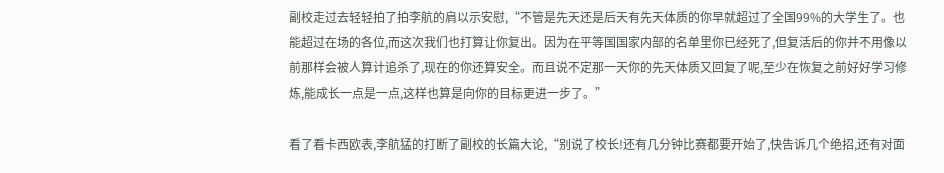副校走过去轻轻拍了拍李航的肩以示安慰,“不管是先天还是后天有先天体质的你早就超过了全国99%的大学生了。也能超过在场的各位,而这次我们也打算让你复出。因为在平等国国家内部的名单里你已经死了,但复活后的你并不用像以前那样会被人算计追杀了,现在的你还算安全。而且说不定那一天你的先天体质又回复了呢,至少在恢复之前好好学习修炼,能成长一点是一点,这样也算是向你的目标更进一步了。”

看了看卡西欧表,李航猛的打断了副校的长篇大论,“别说了校长!还有几分钟比赛都要开始了,快告诉几个绝招,还有对面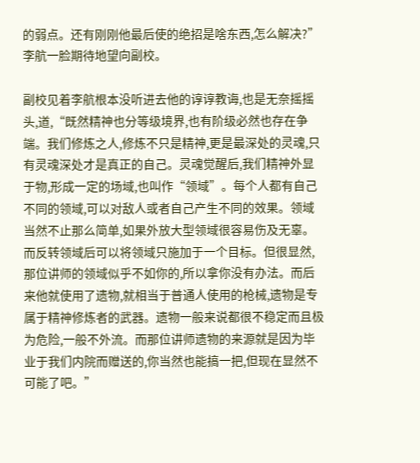的弱点。还有刚刚他最后使的绝招是啥东西,怎么解决?”李航一脸期待地望向副校。

副校见着李航根本没听进去他的谆谆教诲,也是无奈摇摇头,道,“既然精神也分等级境界,也有阶级必然也存在争端。我们修炼之人,修炼不只是精神,更是最深处的灵魂,只有灵魂深处才是真正的自己。灵魂觉醒后,我们精神外显于物,形成一定的场域,也叫作“领域”。每个人都有自己不同的领域,可以对敌人或者自己产生不同的效果。领域当然不止那么简单,如果外放大型领域很容易伤及无辜。而反转领域后可以将领域只施加于一个目标。但很显然,那位讲师的领域似乎不如你的,所以拿你没有办法。而后来他就使用了遗物,就相当于普通人使用的枪械,遗物是专属于精神修炼者的武器。遗物一般来说都很不稳定而且极为危险,一般不外流。而那位讲师遗物的来源就是因为毕业于我们内院而赠送的,你当然也能搞一把,但现在显然不可能了吧。”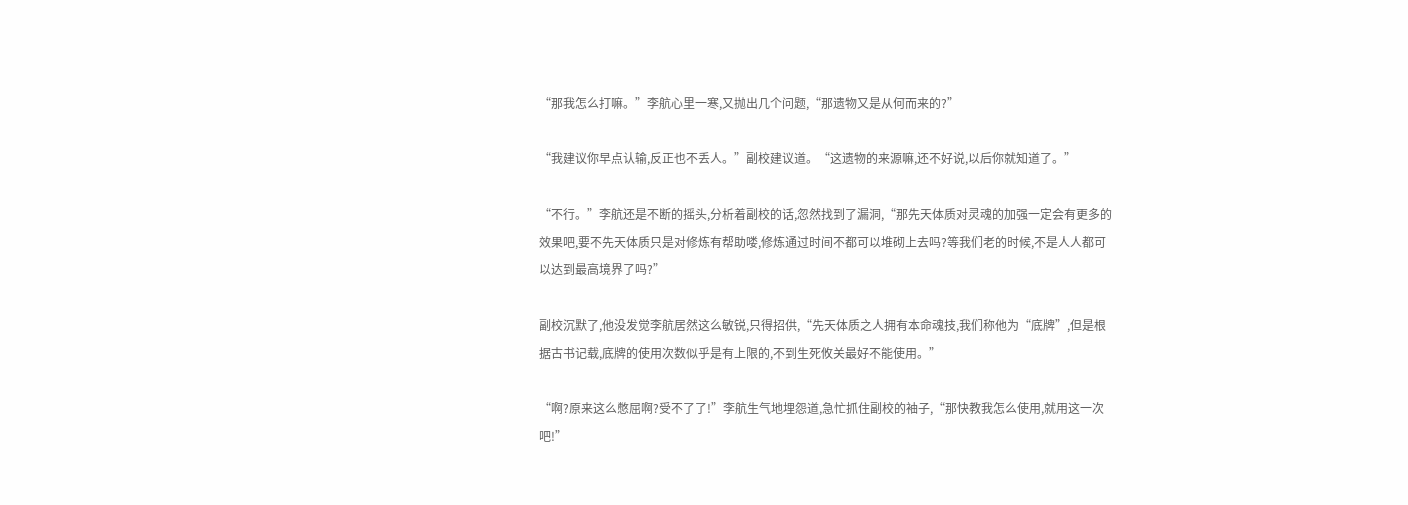“那我怎么打嘛。”李航心里一寒,又抛出几个问题,“那遗物又是从何而来的?”

“我建议你早点认输,反正也不丢人。”副校建议道。“这遗物的来源嘛,还不好说,以后你就知道了。”

“不行。”李航还是不断的摇头,分析着副校的话,忽然找到了漏洞,“那先天体质对灵魂的加强一定会有更多的效果吧,要不先天体质只是对修炼有帮助喽,修炼通过时间不都可以堆砌上去吗?等我们老的时候,不是人人都可以达到最高境界了吗?”

副校沉默了,他没发觉李航居然这么敏锐,只得招供,“先天体质之人拥有本命魂技,我们称他为“底牌”,但是根据古书记载,底牌的使用次数似乎是有上限的,不到生死攸关最好不能使用。”

“啊?原来这么憋屈啊?受不了了!”李航生气地埋怨道,急忙抓住副校的袖子,“那快教我怎么使用,就用这一次吧!”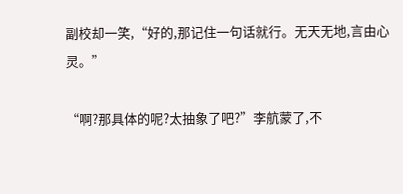副校却一笑,“好的,那记住一句话就行。无天无地,言由心灵。”

“啊?那具体的呢?太抽象了吧?”李航蒙了,不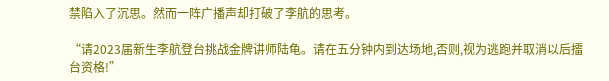禁陷入了沉思。然而一阵广播声却打破了李航的思考。

“请2023届新生李航登台挑战金牌讲师陆龟。请在五分钟内到达场地,否则,视为逃跑并取消以后擂台资格!”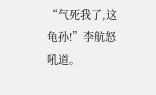“气死我了,这龟孙!”李航怒吼道。